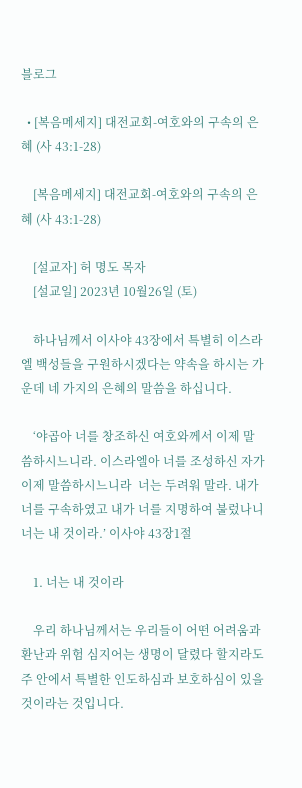블로그

  • [복음메세지] 대전교회-여호와의 구속의 은혜 (사 43:1-28)

    [복음메세지] 대전교회-여호와의 구속의 은혜 (사 43:1-28)

    [설교자] 허 명도 목자
    [설교일] 2023년 10월26일 (토)

    하나님께서 이사야 43장에서 특별히 이스라엘 백성들을 구원하시겠다는 약속을 하시는 가운데 네 가지의 은혜의 말씀을 하십니다.

    ‘야곱아 너를 창조하신 여호와께서 이제 말씀하시느니라. 이스라엘아 너를 조성하신 자가 이제 말씀하시느니라  너는 두려워 말라. 내가 너를 구속하였고 내가 너를 지명하여 불렀나니 너는 내 것이라.’ 이사야 43장1절

    1. 너는 내 것이라

    우리 하나님께서는 우리들이 어떤 어려움과 환난과 위험 심지어는 생명이 달렸다 할지라도 주 안에서 특별한 인도하심과 보호하심이 있을 것이라는 것입니다.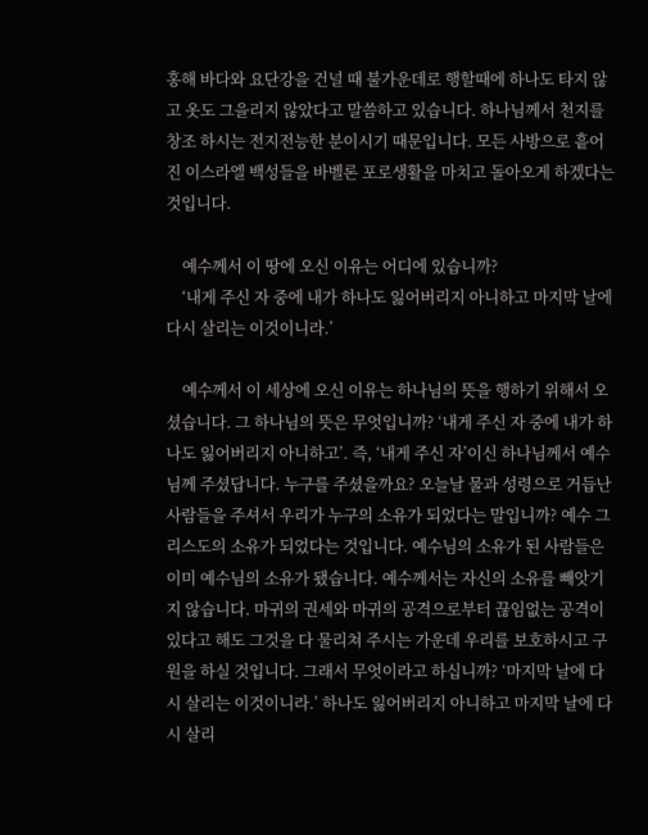홍해 바다와 요단강을 건널 때 불가운데로 행할때에 하나도 타지 않고 옷도 그을리지 않았다고 말씀하고 있습니다. 하나님께서 천지를 창조 하시는 전지전능한 분이시기 때문입니다. 모든 사방으로 흩어진 이스라엘 백성들을 바벨론 포로생활을 마치고 돌아오게 하겠다는 것입니다.

    예수께서 이 땅에 오신 이유는 어디에 있습니까?
    ‘내게 주신 자 중에 내가 하나도 잃어버리지 아니하고 마지막 날에 다시 살리는 이것이니라.’

    예수께서 이 세상에 오신 이유는 하나님의 뜻을 행하기 위해서 오셨습니다. 그 하나님의 뜻은 무엇입니까? ‘내게 주신 자 중에 내가 하나도 잃어버리지 아니하고’. 즉, ‘내게 주신 자’이신 하나님께서 예수님께 주셨답니다. 누구를 주셨을까요? 오늘날 물과 성령으로 거듭난 사람들을 주셔서 우리가 누구의 소유가 되었다는 말입니까? 예수 그리스도의 소유가 되었다는 것입니다. 예수님의 소유가 된 사람들은 이미 예수님의 소유가 됐습니다. 예수께서는 자신의 소유를 빼앗기지 않습니다. 마귀의 권세와 마귀의 공격으로부터 끊임없는 공격이 있다고 해도 그것을 다 물리쳐 주시는 가운데 우리를 보호하시고 구원을 하실 것입니다. 그래서 무엇이라고 하십니까? ‘마지막 날에 다시 살리는 이것이니라.’ 하나도 잃어버리지 아니하고 마지막 날에 다시 살리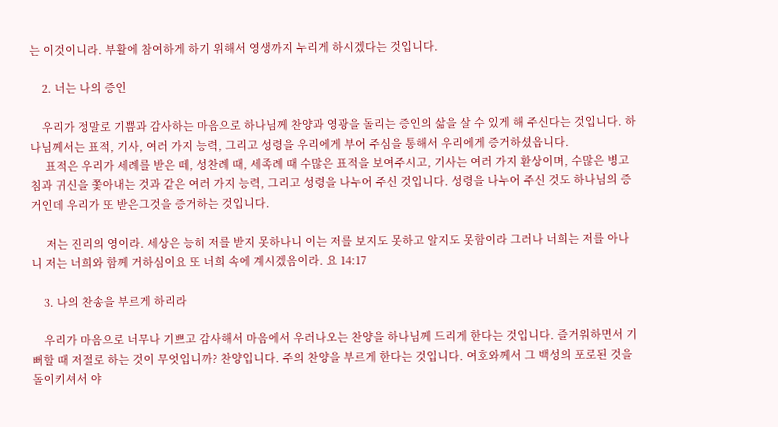는 이것이니라. 부활에 참여하게 하기 위해서 영생까지 누리게 하시겠다는 것입니다.

    2. 너는 나의 증인

    우리가 정말로 기쁨과 감사하는 마음으로 하나님께 찬양과 영광을 돌리는 증인의 삶을 살 수 있게 해 주신다는 것입니다. 하나님께서는 표적, 기사, 여러 가지 능력, 그리고 성령을 우리에게 부어 주심을 통해서 우리에게 증거하셨읍니다.
     표적은 우리가 세례를 받은 떼, 성찬례 때, 세족례 때 수많은 표적을 보여주시고, 기사는 여러 가지 환상이며, 수많은 병고침과 귀신을 쫓아내는 것과 같은 여러 가지 능력, 그리고 성령을 나누어 주신 것입니다. 성령을 나누어 주신 것도 하나님의 증거인데 우리가 또 받은그것을 증거하는 것입니다.

     저는 진리의 영이라. 세상은 능히 저를 받지 못하나니 이는 저를 보지도 못하고 알지도 못함이라 그러나 너희는 저를 아나니 저는 너희와 함께 거하심이요 또 너희 속에 계시겠음이라. 요 14:17

    3. 나의 찬송을 부르게 하리라

    우리가 마음으로 너무나 기쁘고 감사해서 마음에서 우러나오는 찬양을 하나님께 드리게 한다는 것입니다. 즐거워하면서 기뻐할 때 저절로 하는 것이 무엇입니까? 찬양입니다. 주의 찬양을 부르게 한다는 것입니다. 여호와께서 그 백성의 포로된 것을 돌이키셔서 야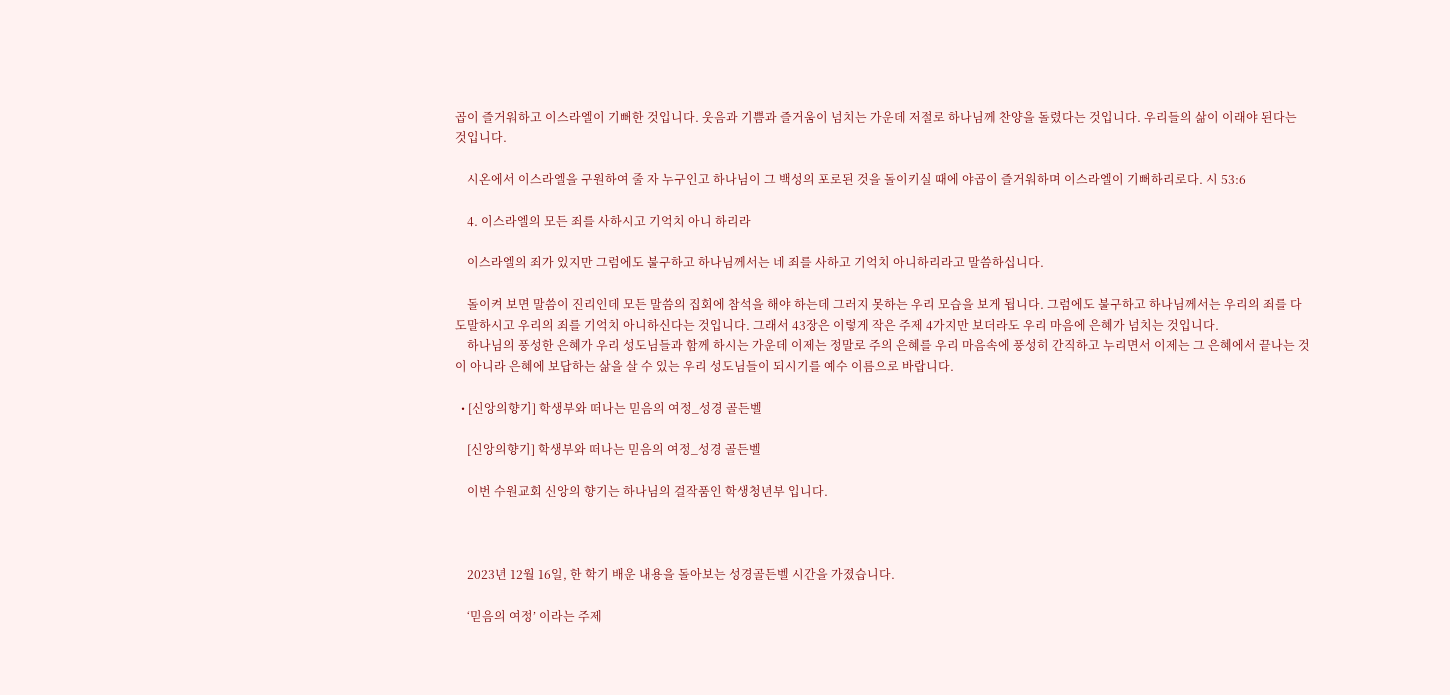곱이 즐거워하고 이스라엘이 기뻐한 것입니다. 웃음과 기쁨과 즐거움이 넘치는 가운데 저절로 하나님께 찬양을 돌렸다는 것입니다. 우리들의 삶이 이래야 된다는 것입니다.

    시온에서 이스라엘을 구원하여 줄 자 누구인고 하나님이 그 백성의 포로된 것을 돌이키실 때에 야곱이 즐거워하며 이스라엘이 기뻐하리로다. 시 53:6

    4. 이스라엘의 모든 죄를 사하시고 기억치 아니 하리라

    이스라엘의 죄가 있지만 그럼에도 불구하고 하나님께서는 네 죄를 사하고 기억치 아니하리라고 말씀하십니다.

    돌이켜 보면 말씀이 진리인데 모든 말씀의 집회에 참석을 해야 하는데 그러지 못하는 우리 모습을 보게 됩니다. 그럼에도 불구하고 하나님께서는 우리의 죄를 다 도말하시고 우리의 죄를 기억치 아니하신다는 것입니다. 그래서 43장은 이렇게 작은 주제 4가지만 보더라도 우리 마음에 은혜가 넘치는 것입니다.
    하나님의 풍성한 은혜가 우리 성도님들과 함께 하시는 가운데 이제는 정말로 주의 은혜를 우리 마음속에 풍성히 간직하고 누리면서 이제는 그 은혜에서 끝나는 것이 아니라 은혜에 보답하는 삶을 살 수 있는 우리 성도님들이 되시기를 예수 이름으로 바랍니다.

  • [신앙의향기] 학생부와 떠나는 믿음의 여정_성경 골든벨

    [신앙의향기] 학생부와 떠나는 믿음의 여정_성경 골든벨

    이번 수원교회 신앙의 향기는 하나님의 걸작품인 학생청년부 입니다.



    2023년 12월 16일, 한 학기 배운 내용을 돌아보는 성경골든벨 시간을 가졌습니다.

    ‘믿음의 여정’ 이라는 주제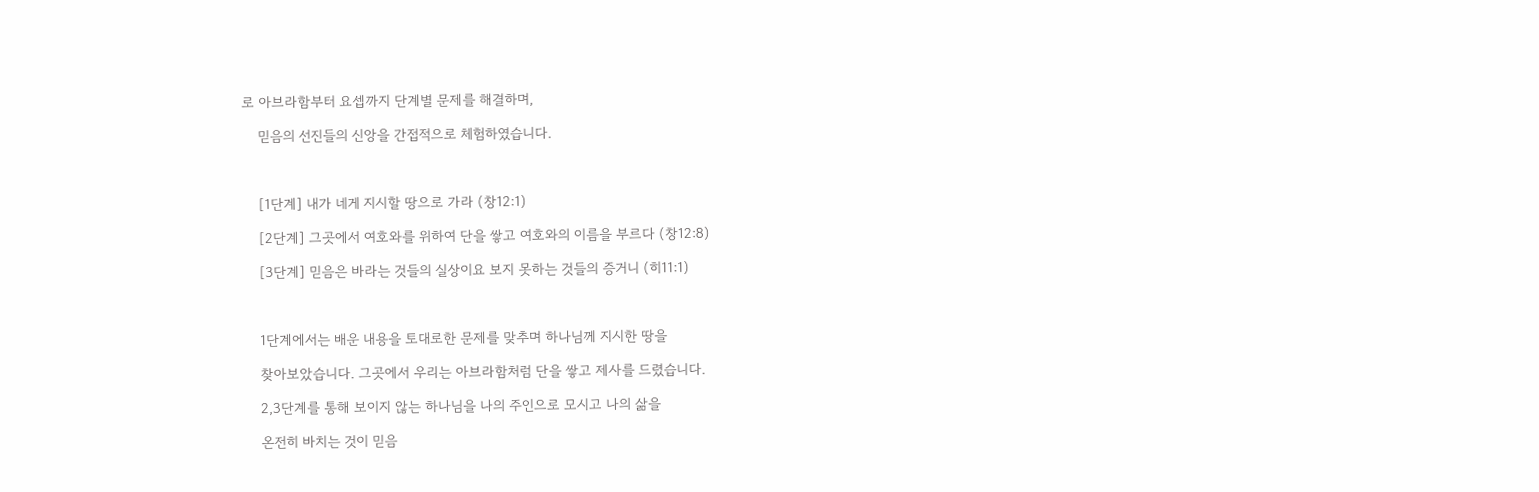로 아브라함부터 요셉까지 단계별 문제를 해결하며,

    믿음의 선진들의 신앙을 간접적으로 체험하였습니다.



    [1단계] 내가 네게 지시할 땅으로 가라 (창12:1)

    [2단계] 그곳에서 여호와를 위하여 단을 쌓고 여호와의 이름을 부르다 (창12:8)

    [3단계] 믿음은 바라는 것들의 실상이요 보지 못하는 것들의 증거니 (히11:1)



    1단계에서는 배운 내용을 토대로한 문제를 맞추며 하나님께 지시한 땅을

    찾아보았습니다. 그곳에서 우리는 아브라함처럼 단을 쌓고 제사를 드렸습니다.

    2,3단계를 통해 보이지 않는 하나님을 나의 주인으로 모시고 나의 삶을

    온전히 바치는 것이 믿음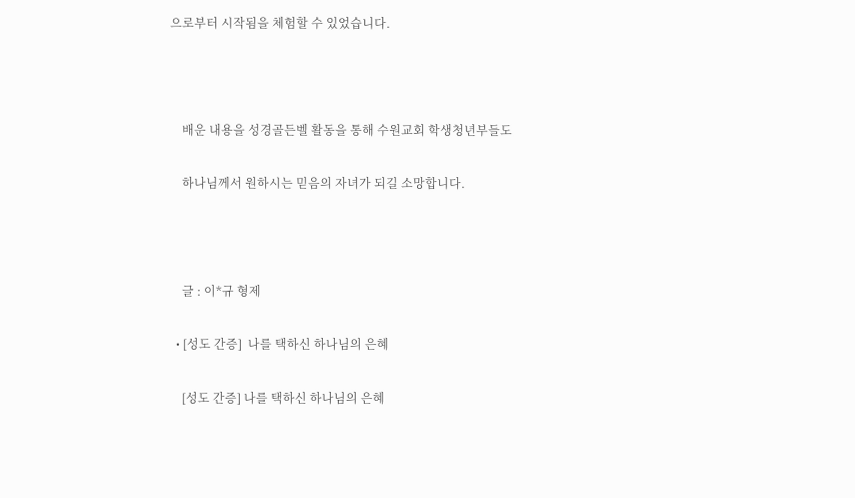으로부터 시작됨을 체험할 수 있었습니다.



    배운 내용을 성경골든벨 활동을 통해 수원교회 학생청년부들도

    하나님께서 원하시는 믿음의 자녀가 되길 소망합니다.



    글 : 이*규 형제

  • [성도 간증]  나를 택하신 하나님의 은혜

    [성도 간증] 나를 택하신 하나님의 은혜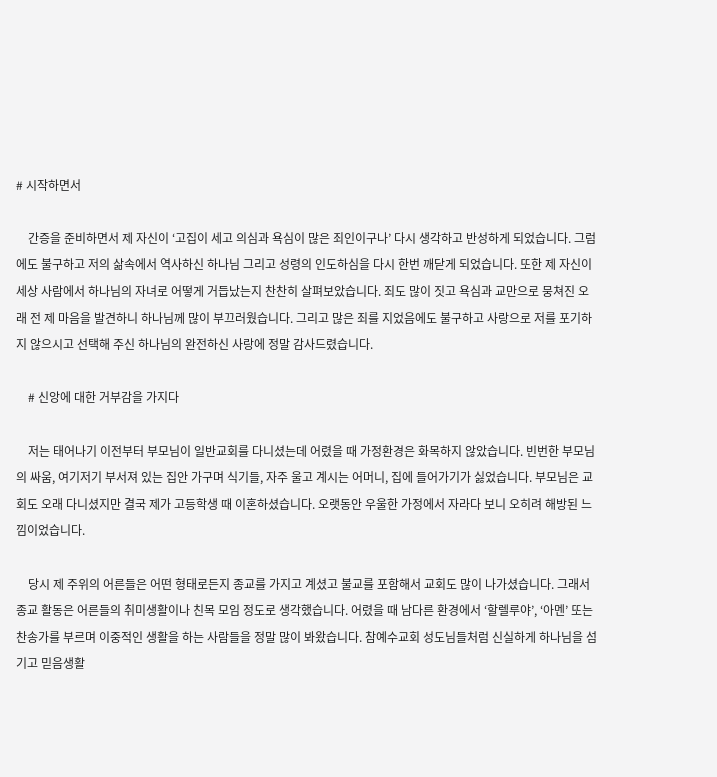# 시작하면서

    간증을 준비하면서 제 자신이 ‘고집이 세고 의심과 욕심이 많은 죄인이구나’ 다시 생각하고 반성하게 되었습니다. 그럼에도 불구하고 저의 삶속에서 역사하신 하나님 그리고 성령의 인도하심을 다시 한번 깨닫게 되었습니다. 또한 제 자신이 세상 사람에서 하나님의 자녀로 어떻게 거듭났는지 찬찬히 살펴보았습니다. 죄도 많이 짓고 욕심과 교만으로 뭉쳐진 오래 전 제 마음을 발견하니 하나님께 많이 부끄러웠습니다. 그리고 많은 죄를 지었음에도 불구하고 사랑으로 저를 포기하지 않으시고 선택해 주신 하나님의 완전하신 사랑에 정말 감사드렸습니다.

    # 신앙에 대한 거부감을 가지다

    저는 태어나기 이전부터 부모님이 일반교회를 다니셨는데 어렸을 때 가정환경은 화목하지 않았습니다. 빈번한 부모님의 싸움, 여기저기 부서져 있는 집안 가구며 식기들, 자주 울고 계시는 어머니, 집에 들어가기가 싫었습니다. 부모님은 교회도 오래 다니셨지만 결국 제가 고등학생 때 이혼하셨습니다. 오랫동안 우울한 가정에서 자라다 보니 오히려 해방된 느낌이었습니다.

    당시 제 주위의 어른들은 어떤 형태로든지 종교를 가지고 계셨고 불교를 포함해서 교회도 많이 나가셨습니다. 그래서 종교 활동은 어른들의 취미생활이나 친목 모임 정도로 생각했습니다. 어렸을 때 남다른 환경에서 ‘할렐루야’, ‘아멘’ 또는 찬송가를 부르며 이중적인 생활을 하는 사람들을 정말 많이 봐왔습니다. 참예수교회 성도님들처럼 신실하게 하나님을 섬기고 믿음생활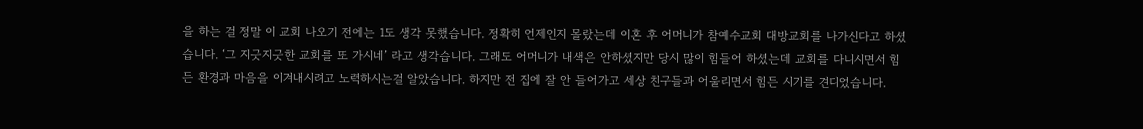을 하는 걸 정말 이 교회 나오기 전에는 1도 생각 못했습니다. 정확히 언제인지 몰랐는데 이혼 후 어머니가 참예수교회 대방교회를 나가신다고 하셨습니다. ‘그 지긋지긋한 교회를 또 가시네’ 라고 생각습니다. 그래도 어머니가 내색은 안하셨지만 당시 많이 힘들어 하셨는데 교회를 다니시면서 힘든 환경과 마음을 이겨내시려고 노력하시는걸 알았습니다. 하지만 전 집에 잘 안 들어가고 세상 친구들과 어울리면서 힘든 시기를 견디었습니다.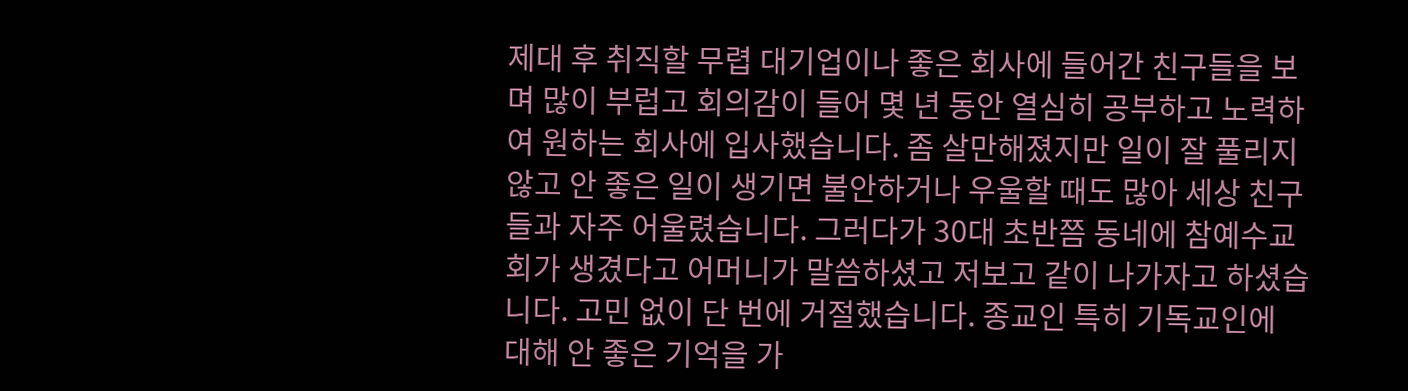제대 후 취직할 무렵 대기업이나 좋은 회사에 들어간 친구들을 보며 많이 부럽고 회의감이 들어 몇 년 동안 열심히 공부하고 노력하여 원하는 회사에 입사했습니다. 좀 살만해졌지만 일이 잘 풀리지 않고 안 좋은 일이 생기면 불안하거나 우울할 때도 많아 세상 친구들과 자주 어울렸습니다. 그러다가 30대 초반쯤 동네에 참예수교회가 생겼다고 어머니가 말씀하셨고 저보고 같이 나가자고 하셨습니다. 고민 없이 단 번에 거절했습니다. 종교인 특히 기독교인에 대해 안 좋은 기억을 가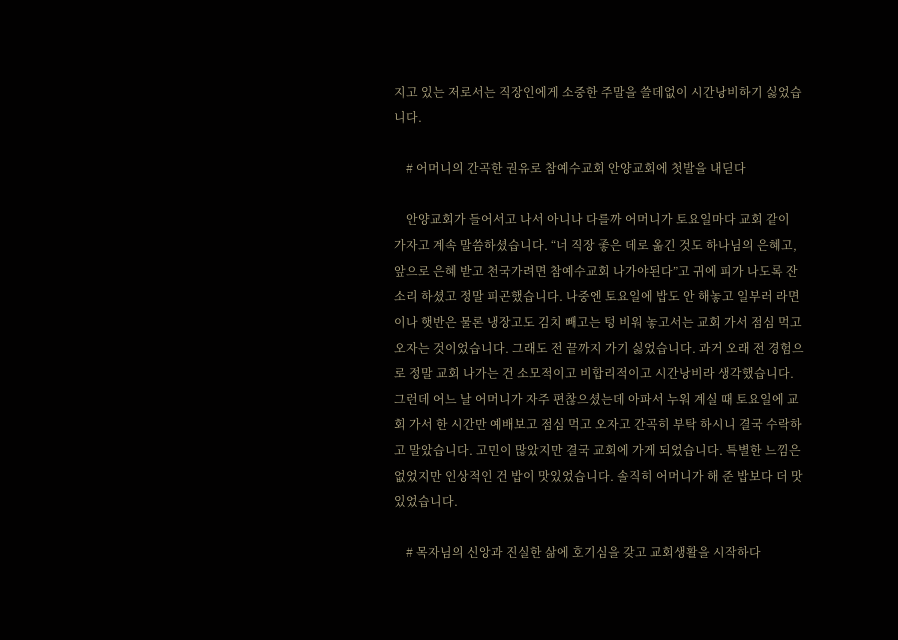지고 있는 저로서는 직장인에게 소중한 주말을 쓸데없이 시간낭비하기 싫었습니다.

    # 어머니의 간곡한 권유로 참예수교회 안양교회에 첫발을 내딛다

    안양교회가 들어서고 나서 아니나 다를까 어머니가 토요일마다 교회 같이 가자고 계속 말씀하셨습니다. “너 직장 좋은 데로 옮긴 것도 하나님의 은혜고, 앞으로 은혜 받고 천국가려면 참예수교회 나가야된다”고 귀에 피가 나도록 잔소리 하셨고 정말 피곤했습니다. 나중엔 토요일에 밥도 안 해놓고 일부러 라면이나 햇반은 물론 냉장고도 김치 빼고는 텅 비워 놓고서는 교회 가서 점심 먹고 오자는 것이었습니다. 그래도 전 끝까지 가기 싫었습니다. 과거 오래 전 경험으로 정말 교회 나가는 건 소모적이고 비합리적이고 시간낭비라 생각했습니다. 그런데 어느 날 어머니가 자주 편찮으셨는데 아파서 누워 계실 때 토요일에 교회 가서 한 시간만 예배보고 점심 먹고 오자고 간곡히 부탁 하시니 결국 수락하고 말았습니다. 고민이 많았지만 결국 교회에 가게 되었습니다. 특별한 느낌은 없었지만 인상적인 건 밥이 맛있었습니다. 솔직히 어머니가 해 준 밥보다 더 맛있었습니다.

    # 목자님의 신앙과 진실한 삶에 호기심을 갖고 교회생활을 시작하다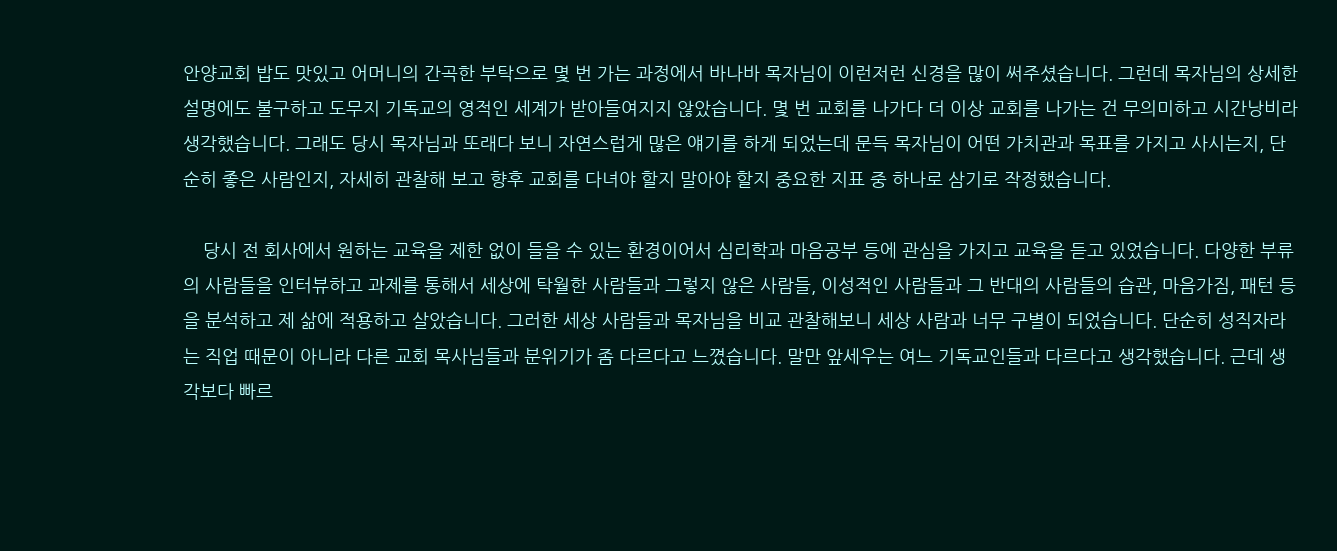안양교회 밥도 맛있고 어머니의 간곡한 부탁으로 몇 번 가는 과정에서 바나바 목자님이 이런저런 신경을 많이 써주셨습니다. 그런데 목자님의 상세한 설명에도 불구하고 도무지 기독교의 영적인 세계가 받아들여지지 않았습니다. 몇 번 교회를 나가다 더 이상 교회를 나가는 건 무의미하고 시간낭비라 생각했습니다. 그래도 당시 목자님과 또래다 보니 자연스럽게 많은 얘기를 하게 되었는데 문득 목자님이 어떤 가치관과 목표를 가지고 사시는지, 단순히 좋은 사람인지, 자세히 관찰해 보고 향후 교회를 다녀야 할지 말아야 할지 중요한 지표 중 하나로 삼기로 작정했습니다.

    당시 전 회사에서 원하는 교육을 제한 없이 들을 수 있는 환경이어서 심리학과 마음공부 등에 관심을 가지고 교육을 듣고 있었습니다. 다양한 부류의 사람들을 인터뷰하고 과제를 통해서 세상에 탁월한 사람들과 그렇지 않은 사람들, 이성적인 사람들과 그 반대의 사람들의 습관, 마음가짐, 패턴 등을 분석하고 제 삶에 적용하고 살았습니다. 그러한 세상 사람들과 목자님을 비교 관찰해보니 세상 사람과 너무 구별이 되었습니다. 단순히 성직자라는 직업 때문이 아니라 다른 교회 목사님들과 분위기가 좀 다르다고 느꼈습니다. 말만 앞세우는 여느 기독교인들과 다르다고 생각했습니다. 근데 생각보다 빠르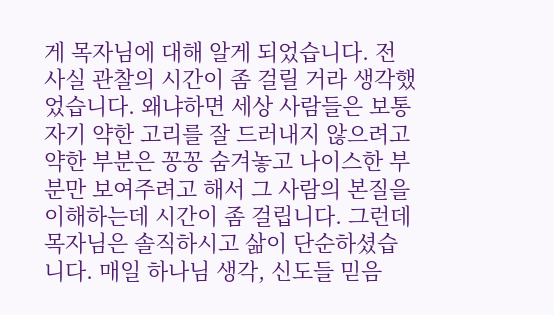게 목자님에 대해 알게 되었습니다. 전 사실 관찰의 시간이 좀 걸릴 거라 생각했었습니다. 왜냐하면 세상 사람들은 보통 자기 약한 고리를 잘 드러내지 않으려고 약한 부분은 꽁꽁 숨겨놓고 나이스한 부분만 보여주려고 해서 그 사람의 본질을 이해하는데 시간이 좀 걸립니다. 그런데 목자님은 솔직하시고 삶이 단순하셨습니다. 매일 하나님 생각, 신도들 믿음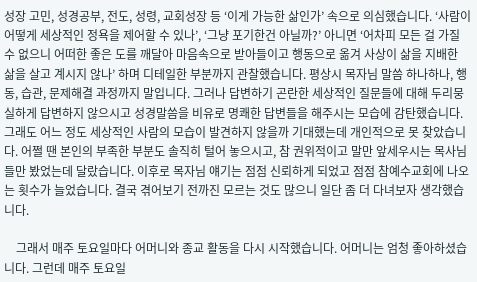성장 고민, 성경공부, 전도, 성령, 교회성장 등 ‘이게 가능한 삶인가’ 속으로 의심했습니다. ‘사람이 어떻게 세상적인 정욕을 제어할 수 있나’, ‘그냥 포기한건 아닐까?’ 아니면 ‘어차피 모든 걸 가질 수 없으니 어떠한 좋은 도를 깨달아 마음속으로 받아들이고 행동으로 옮겨 사상이 삶을 지배한 삶을 살고 계시지 않나’ 하며 디테일한 부분까지 관찰했습니다. 평상시 목자님 말씀 하나하나, 행동, 습관, 문제해결 과정까지 말입니다. 그러나 답변하기 곤란한 세상적인 질문들에 대해 두리뭉실하게 답변하지 않으시고 성경말씀을 비유로 명쾌한 답변들을 해주시는 모습에 감탄했습니다. 그래도 어느 정도 세상적인 사람의 모습이 발견하지 않을까 기대했는데 개인적으로 못 찾았습니다. 어쩔 땐 본인의 부족한 부분도 솔직히 털어 놓으시고, 참 권위적이고 말만 앞세우시는 목사님들만 봤었는데 달랐습니다. 이후로 목자님 얘기는 점점 신뢰하게 되었고 점점 참예수교회에 나오는 횟수가 늘었습니다. 결국 겪어보기 전까진 모르는 것도 많으니 일단 좀 더 다녀보자 생각했습니다.

    그래서 매주 토요일마다 어머니와 종교 활동을 다시 시작했습니다. 어머니는 엄청 좋아하셨습니다. 그런데 매주 토요일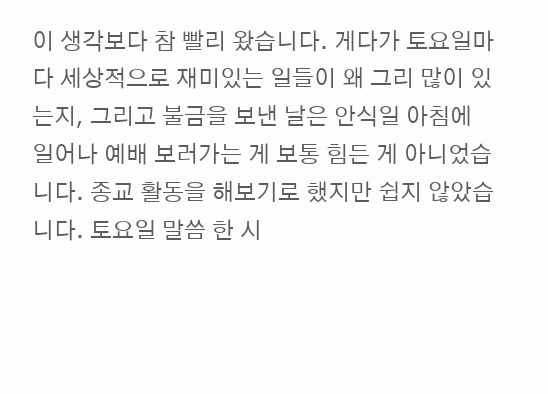이 생각보다 참 빨리 왔습니다. 게다가 토요일마다 세상적으로 재미있는 일들이 왜 그리 많이 있는지, 그리고 불금을 보낸 날은 안식일 아침에 일어나 예배 보러가는 게 보통 힘든 게 아니었습니다. 종교 활동을 해보기로 했지만 쉽지 않았습니다. 토요일 말씀 한 시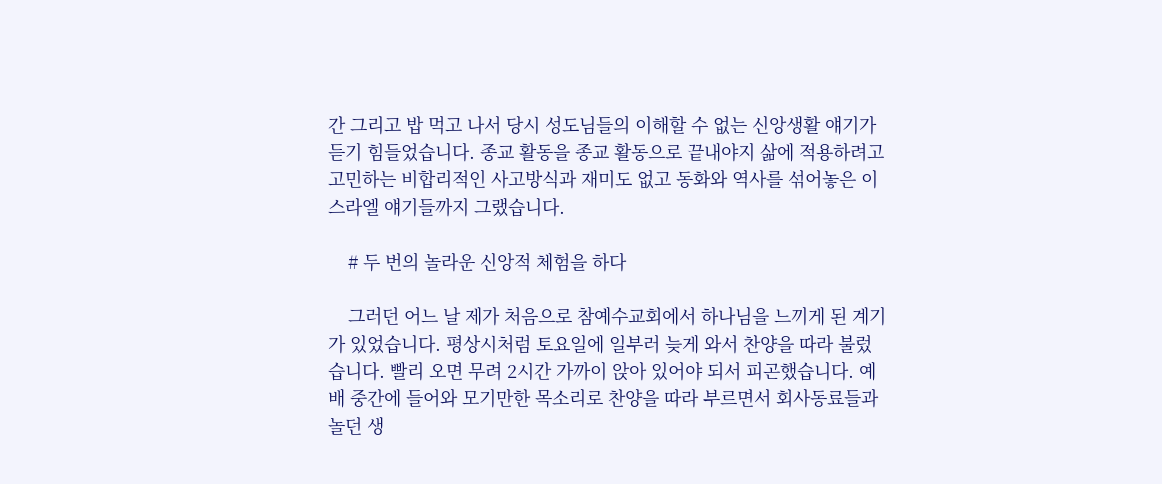간 그리고 밥 먹고 나서 당시 성도님들의 이해할 수 없는 신앙생활 얘기가 듣기 힘들었습니다. 종교 활동을 종교 활동으로 끝내야지 삶에 적용하려고 고민하는 비합리적인 사고방식과 재미도 없고 동화와 역사를 섞어놓은 이스라엘 얘기들까지 그랬습니다.

    # 두 번의 놀라운 신앙적 체험을 하다

    그러던 어느 날 제가 처음으로 참예수교회에서 하나님을 느끼게 된 계기가 있었습니다. 평상시처럼 토요일에 일부러 늦게 와서 찬양을 따라 불렀습니다. 빨리 오면 무려 2시간 가까이 앉아 있어야 되서 피곤했습니다. 예배 중간에 들어와 모기만한 목소리로 찬양을 따라 부르면서 회사동료들과 놀던 생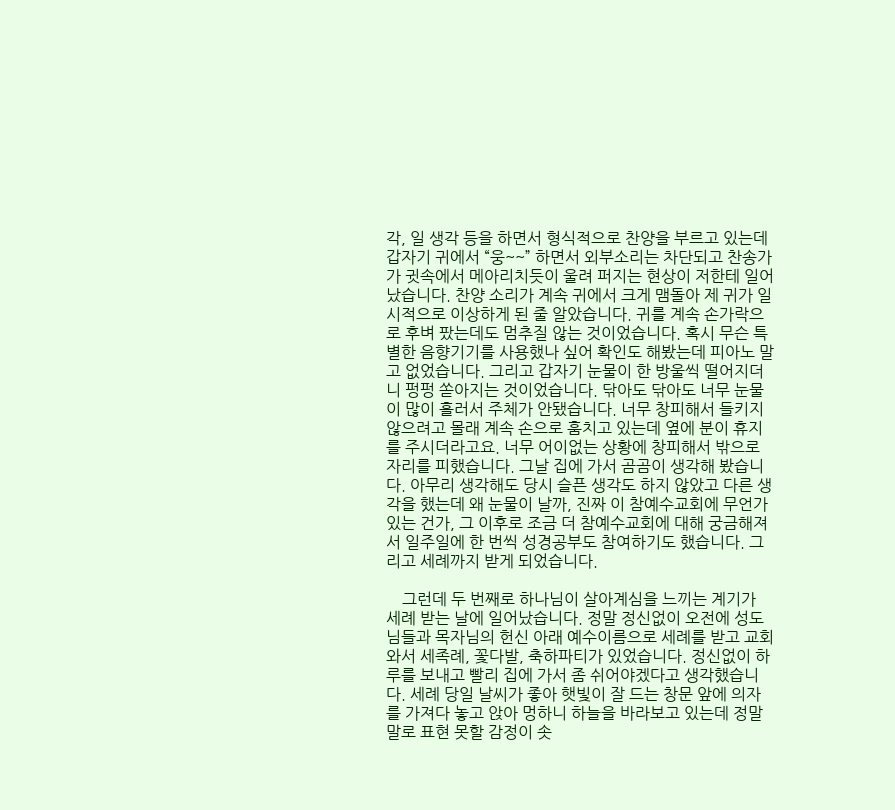각, 일 생각 등을 하면서 형식적으로 찬양을 부르고 있는데 갑자기 귀에서 “웅~~” 하면서 외부소리는 차단되고 찬송가가 귓속에서 메아리치듯이 울려 퍼지는 현상이 저한테 일어났습니다. 찬양 소리가 계속 귀에서 크게 맴돌아 제 귀가 일시적으로 이상하게 된 줄 알았습니다. 귀를 계속 손가락으로 후벼 팠는데도 멈추질 않는 것이었습니다. 혹시 무슨 특별한 음향기기를 사용했나 싶어 확인도 해봤는데 피아노 말고 없었습니다. 그리고 갑자기 눈물이 한 방울씩 떨어지더니 펑펑 쏟아지는 것이었습니다. 닦아도 닦아도 너무 눈물이 많이 흘러서 주체가 안됐습니다. 너무 창피해서 들키지 않으려고 몰래 계속 손으로 훔치고 있는데 옆에 분이 휴지를 주시더라고요. 너무 어이없는 상황에 창피해서 밖으로 자리를 피했습니다. 그날 집에 가서 곰곰이 생각해 봤습니다. 아무리 생각해도 당시 슬픈 생각도 하지 않았고 다른 생각을 했는데 왜 눈물이 날까, 진짜 이 참예수교회에 무언가 있는 건가, 그 이후로 조금 더 참예수교회에 대해 궁금해져서 일주일에 한 번씩 성경공부도 참여하기도 했습니다. 그리고 세례까지 받게 되었습니다.

    그런데 두 번째로 하나님이 살아계심을 느끼는 계기가 세례 받는 날에 일어났습니다. 정말 정신없이 오전에 성도님들과 목자님의 헌신 아래 예수이름으로 세례를 받고 교회 와서 세족례, 꽃다발, 축하파티가 있었습니다. 정신없이 하루를 보내고 빨리 집에 가서 좀 쉬어야겠다고 생각했습니다. 세례 당일 날씨가 좋아 햇빛이 잘 드는 창문 앞에 의자를 가져다 놓고 앉아 멍하니 하늘을 바라보고 있는데 정말 말로 표현 못할 감정이 솟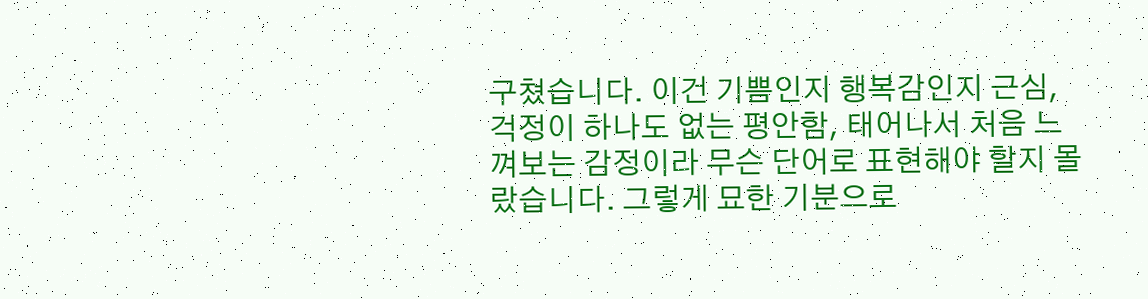구쳤습니다. 이건 기쁨인지 행복감인지 근심, 걱정이 하나도 없는 평안함, 태어나서 처음 느껴보는 감정이라 무슨 단어로 표현해야 할지 몰랐습니다. 그렇게 묘한 기분으로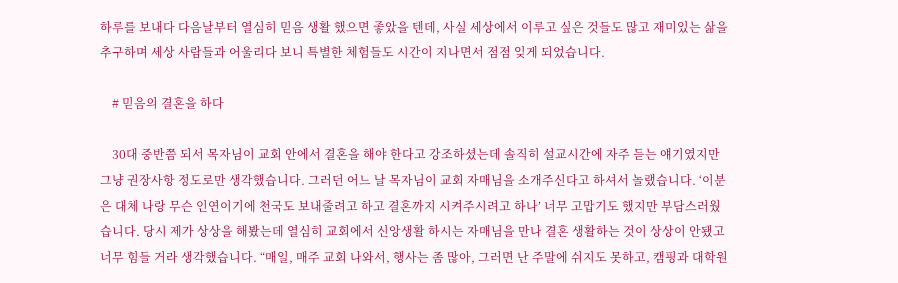하루를 보내다 다음날부터 열심히 믿음 생활 했으면 좋았을 텐데, 사실 세상에서 이루고 싶은 것들도 많고 재미있는 삶을 추구하며 세상 사람들과 어울리다 보니 특별한 체험들도 시간이 지나면서 점점 잊게 되었습니다.

    # 믿음의 결혼을 하다

    30대 중반쯤 되서 목자님이 교회 안에서 결혼을 해야 한다고 강조하셨는데 솔직히 설교시간에 자주 듣는 얘기였지만 그냥 권장사항 정도로만 생각했습니다. 그러던 어느 날 목자님이 교회 자매님을 소개주신다고 하셔서 놀랬습니다. ‘이분은 대체 나랑 무슨 인연이기에 천국도 보내줄려고 하고 결혼까지 시켜주시려고 하나’ 너무 고맙기도 했지만 부담스러웠습니다. 당시 제가 상상을 해봤는데 열심히 교회에서 신앙생활 하시는 자매님을 만나 결혼 생활하는 것이 상상이 안됐고 너무 힘들 거라 생각했습니다. “매일, 매주 교회 나와서, 행사는 좀 많아, 그러면 난 주말에 쉬지도 못하고, 캠핑과 대학원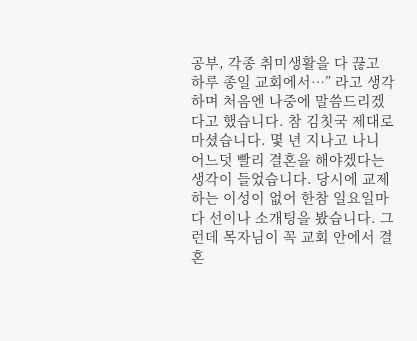공부, 각종 취미생활을 다 끊고 하루 종일 교회에서…” 라고 생각하며 처음엔 나중에 말씀드리겠다고 했습니다. 참 김칫국 제대로 마셨습니다. 몇 년 지나고 나니 어느덧 빨리 결혼을 해야겠다는 생각이 들었습니다. 당시에 교제하는 이성이 없어 한참 일요일마다 선이나 소개팅을 봤습니다. 그런데 목자님이 꼭 교회 안에서 결혼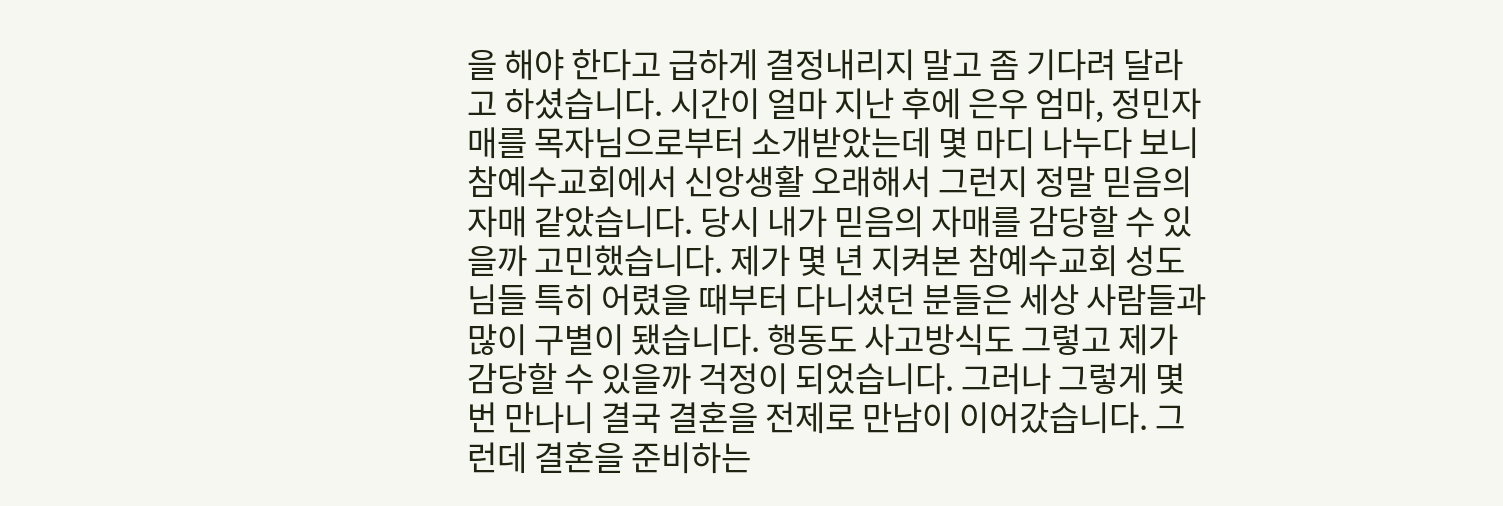을 해야 한다고 급하게 결정내리지 말고 좀 기다려 달라고 하셨습니다. 시간이 얼마 지난 후에 은우 엄마, 정민자매를 목자님으로부터 소개받았는데 몇 마디 나누다 보니 참예수교회에서 신앙생활 오래해서 그런지 정말 믿음의 자매 같았습니다. 당시 내가 믿음의 자매를 감당할 수 있을까 고민했습니다. 제가 몇 년 지켜본 참예수교회 성도님들 특히 어렸을 때부터 다니셨던 분들은 세상 사람들과 많이 구별이 됐습니다. 행동도 사고방식도 그렇고 제가 감당할 수 있을까 걱정이 되었습니다. 그러나 그렇게 몇 번 만나니 결국 결혼을 전제로 만남이 이어갔습니다. 그런데 결혼을 준비하는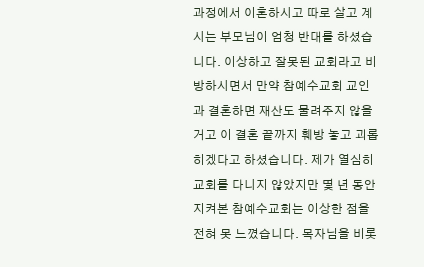과정에서 이혼하시고 따로 살고 계시는 부모님이 엄청 반대를 하셨습니다. 이상하고 잘못된 교회라고 비방하시면서 만약 참예수교회 교인과 결혼하면 재산도 물려주지 않을 거고 이 결혼 끝까지 훼방 놓고 괴롭히겠다고 하셨습니다. 제가 열심히 교회를 다니지 않았지만 몇 년 동안 지켜본 참예수교회는 이상한 점을 전혀 못 느꼈습니다. 목자님을 비롯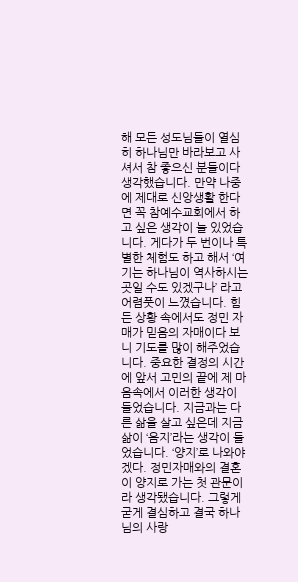해 모든 성도님들이 열심히 하나님만 바라보고 사셔서 참 좋으신 분들이다 생각했습니다. 만약 나중에 제대로 신앙생활 한다면 꼭 참예수교회에서 하고 싶은 생각이 늘 있었습니다. 게다가 두 번이나 특별한 체험도 하고 해서 ‘여기는 하나님이 역사하시는 곳일 수도 있겠구나’ 라고 어렴풋이 느꼈습니다. 힘든 상황 속에서도 정민 자매가 믿음의 자매이다 보니 기도를 많이 해주었습니다. 중요한 결정의 시간에 앞서 고민의 끝에 제 마음속에서 이러한 생각이 들었습니다. 지금과는 다른 삶을 살고 싶은데 지금 삶이 ‘음지’라는 생각이 들었습니다. ‘양지’로 나와야겠다. 정민자매와의 결혼이 양지로 가는 첫 관문이라 생각됐습니다. 그렇게 굳게 결심하고 결국 하나님의 사랑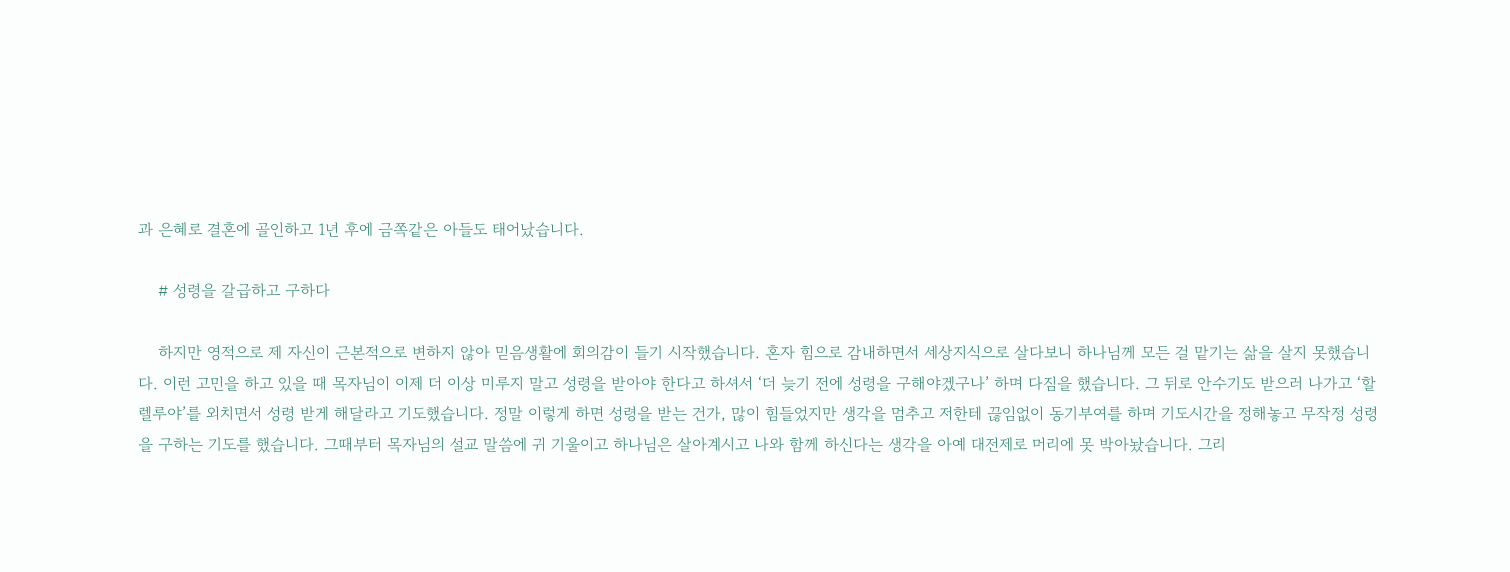과 은혜로 결혼에 골인하고 1년 후에 금쪽같은 아들도 태어났습니다.

    # 성령을 갈급하고 구하다

    하지만 영적으로 제 자신이 근본적으로 변하지 않아 믿음생활에 회의감이 들기 시작했습니다. 혼자 힘으로 감내하면서 세상지식으로 살다보니 하나님께 모든 걸 맡기는 삶을 살지 못했습니다. 이런 고민을 하고 있을 때 목자님이 이제 더 이상 미루지 말고 성령을 받아야 한다고 하셔서 ‘더 늦기 전에 성령을 구해야겠구나’ 하며 다짐을 했습니다. 그 뒤로 안수기도 받으러 나가고 ‘할렐루야’를 외치면서 성령 받게 해달라고 기도했습니다. 정말 이렇게 하면 성령을 받는 건가, 많이 힘들었지만 생각을 멈추고 저한테 끊임없이 동기부여를 하며 기도시간을 정해놓고 무작정 성령을 구하는 기도를 했습니다. 그때부터 목자님의 설교 말씀에 귀 기울이고 하나님은 살아계시고 나와 함께 하신다는 생각을 아예 대전제로 머리에 못 박아놨습니다. 그리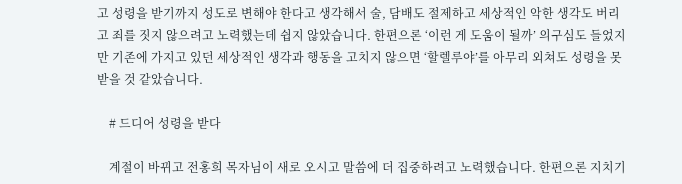고 성령을 받기까지 성도로 변해야 한다고 생각해서 술, 담배도 절제하고 세상적인 악한 생각도 버리고 죄를 짓지 않으려고 노력했는데 쉽지 않았습니다. 한편으론 ‘이런 게 도움이 될까’ 의구심도 들었지만 기존에 가지고 있던 세상적인 생각과 행동을 고치지 않으면 ‘할렐루야’를 아무리 외쳐도 성령을 못 받을 것 같았습니다.

    # 드디어 성령을 받다

    계절이 바뀌고 전홍희 목자님이 새로 오시고 말씀에 더 집중하려고 노력했습니다. 한편으론 지치기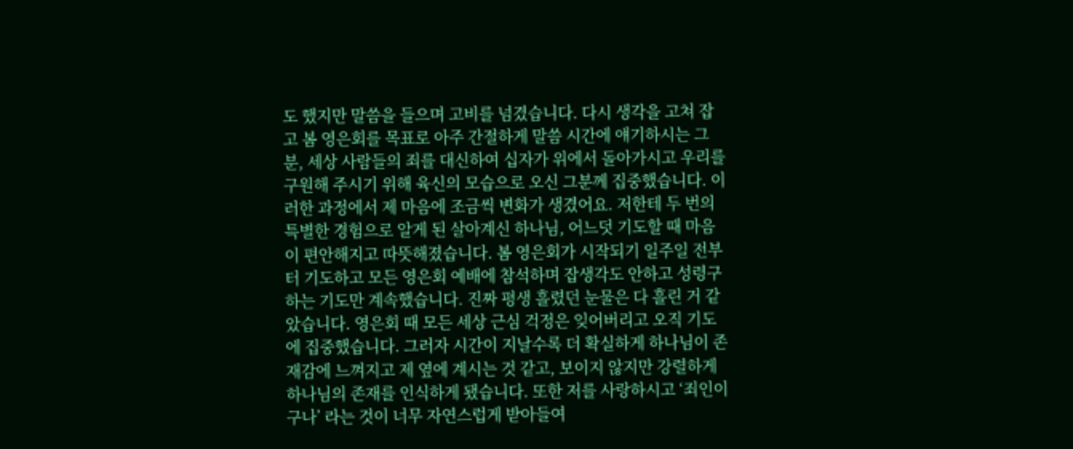도 했지만 말씀을 들으며 고비를 넘겼습니다. 다시 생각을 고쳐 잡고 봄 영은회를 목표로 아주 간절하게 말씀 시간에 얘기하시는 그 분, 세상 사람들의 죄를 대신하여 십자가 위에서 돌아가시고 우리를 구원해 주시기 위해 육신의 모습으로 오신 그분께 집중했습니다. 이러한 과정에서 제 마음에 조금씩 변화가 생겼어요. 저한테 두 번의 특별한 경험으로 알게 된 살아계신 하나님, 어느덧 기도할 때 마음이 편안해지고 따뜻해졌습니다. 봄 영은회가 시작되기 일주일 전부터 기도하고 모든 영은회 예배에 참석하며 잡생각도 안하고 성령구하는 기도만 계속했습니다. 진짜 평생 흘렸던 눈물은 다 흘린 거 같았습니다. 영은회 때 모든 세상 근심 걱정은 잊어버리고 오직 기도에 집중했습니다. 그러자 시간이 지날수록 더 확실하게 하나님이 존재감에 느껴지고 제 옆에 계시는 것 같고, 보이지 않지만 강렬하게 하나님의 존재를 인식하게 됐습니다. 또한 저를 사랑하시고 ‘죄인이구나’ 라는 것이 너무 자연스럽게 받아들여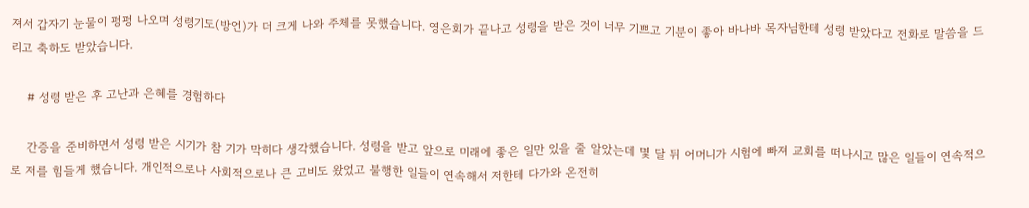져서 갑자기 눈물이 펑펑 나오며 성령기도(방언)가 더 크게 나와 주체를 못했습니다. 영은회가 끝나고 성령을 받은 것이 너무 기쁘고 기분이 좋아 바나바 목자님한테 성령 받았다고 전화로 말씀을 드리고 축하도 받았습니다.

    # 성령 받은 후 고난과 은혜를 경험하다

    간증을 준비하면서 성령 받은 시기가 참 기가 막히다 생각했습니다. 성령을 받고 앞으로 미래에 좋은 일만 있을 줄 알았는데 몇 달 뒤 어머니가 시험에 빠져 교회를 떠나시고 많은 일들이 연속적으로 저를 힘들게 했습니다. 개인적으로나 사회적으로나 큰 고비도 왔었고 불행한 일들이 연속해서 저한테 다가와 온전히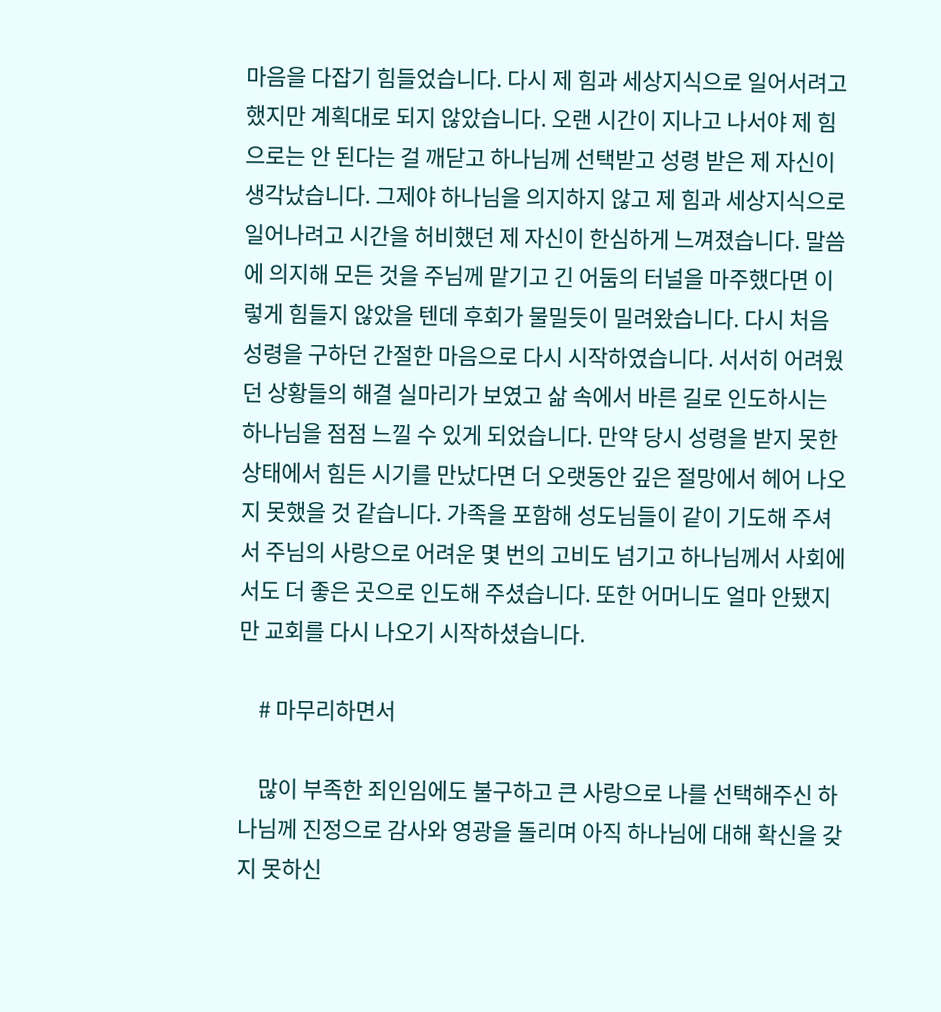마음을 다잡기 힘들었습니다. 다시 제 힘과 세상지식으로 일어서려고 했지만 계획대로 되지 않았습니다. 오랜 시간이 지나고 나서야 제 힘으로는 안 된다는 걸 깨닫고 하나님께 선택받고 성령 받은 제 자신이 생각났습니다. 그제야 하나님을 의지하지 않고 제 힘과 세상지식으로 일어나려고 시간을 허비했던 제 자신이 한심하게 느껴졌습니다. 말씀에 의지해 모든 것을 주님께 맡기고 긴 어둠의 터널을 마주했다면 이렇게 힘들지 않았을 텐데 후회가 물밀듯이 밀려왔습니다. 다시 처음 성령을 구하던 간절한 마음으로 다시 시작하였습니다. 서서히 어려웠던 상황들의 해결 실마리가 보였고 삶 속에서 바른 길로 인도하시는 하나님을 점점 느낄 수 있게 되었습니다. 만약 당시 성령을 받지 못한 상태에서 힘든 시기를 만났다면 더 오랫동안 깊은 절망에서 헤어 나오지 못했을 것 같습니다. 가족을 포함해 성도님들이 같이 기도해 주셔서 주님의 사랑으로 어려운 몇 번의 고비도 넘기고 하나님께서 사회에서도 더 좋은 곳으로 인도해 주셨습니다. 또한 어머니도 얼마 안됐지만 교회를 다시 나오기 시작하셨습니다.

    # 마무리하면서

    많이 부족한 죄인임에도 불구하고 큰 사랑으로 나를 선택해주신 하나님께 진정으로 감사와 영광을 돌리며 아직 하나님에 대해 확신을 갖지 못하신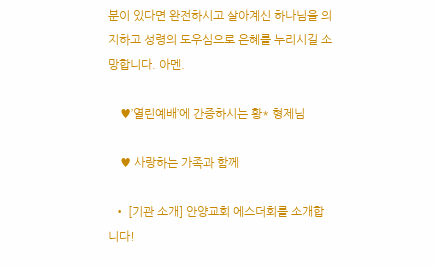분이 있다면 완전하시고 살아계신 하나님을 의지하고 성령의 도우심으로 은혜를 누리시길 소망합니다. 아멘.

    ♥’열린예배’에 간증하시는 황* 형제님

    ♥ 사랑하는 가족과 함께

  • [기관 소개] 안양교회 에스더회를 소개합니다!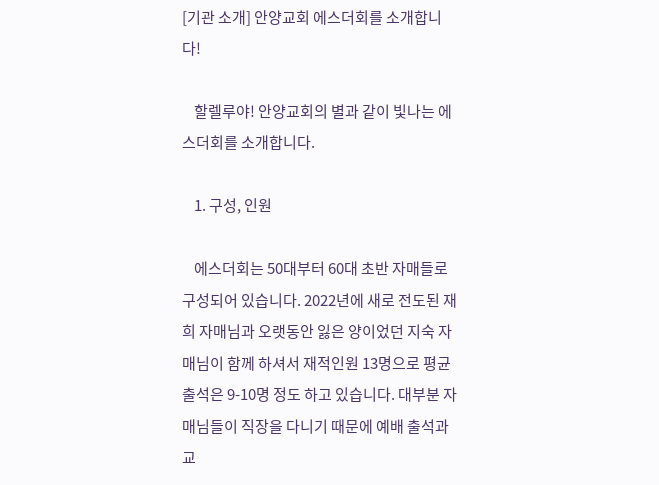[기관 소개] 안양교회 에스더회를 소개합니다!

    할렐루야! 안양교회의 별과 같이 빛나는 에스더회를 소개합니다.

    1. 구성, 인원

    에스더회는 50대부터 60대 초반 자매들로 구성되어 있습니다. 2022년에 새로 전도된 재희 자매님과 오랫동안 잃은 양이었던 지숙 자매님이 함께 하셔서 재적인원 13명으로 평균 출석은 9-10명 정도 하고 있습니다. 대부분 자매님들이 직장을 다니기 때문에 예배 출석과 교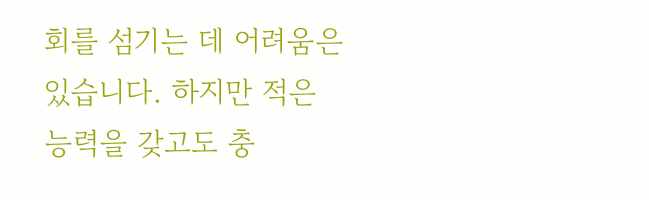회를 섬기는 데 어려움은 있습니다. 하지만 적은 능력을 갖고도 충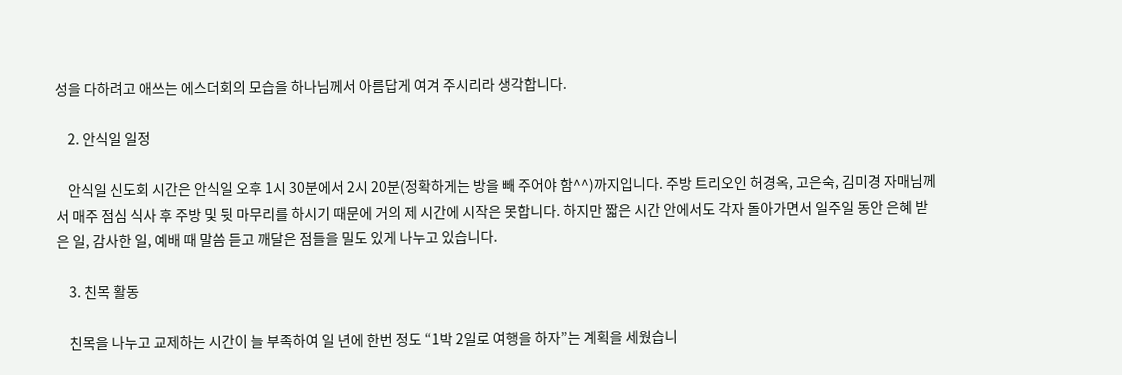성을 다하려고 애쓰는 에스더회의 모습을 하나님께서 아름답게 여겨 주시리라 생각합니다.

    2. 안식일 일정

    안식일 신도회 시간은 안식일 오후 1시 30분에서 2시 20분(정확하게는 방을 빼 주어야 함^^)까지입니다. 주방 트리오인 허경옥, 고은숙, 김미경 자매님께서 매주 점심 식사 후 주방 및 뒷 마무리를 하시기 때문에 거의 제 시간에 시작은 못합니다. 하지만 짧은 시간 안에서도 각자 돌아가면서 일주일 동안 은혜 받은 일, 감사한 일, 예배 때 말씀 듣고 깨달은 점들을 밀도 있게 나누고 있습니다.

    3. 친목 활동

    친목을 나누고 교제하는 시간이 늘 부족하여 일 년에 한번 정도 “1박 2일로 여행을 하자”는 계획을 세웠습니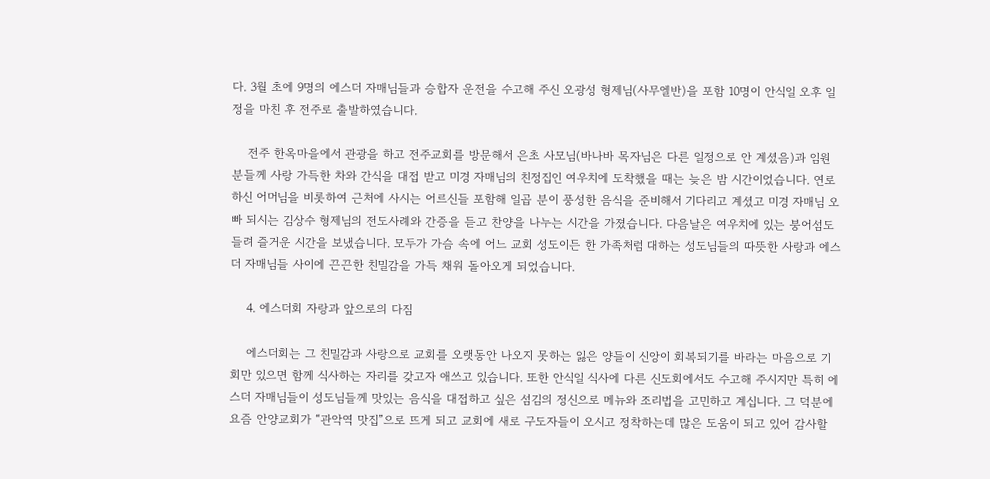다. 3월 초에 9명의 에스더 자매님들과 승합자 운전을 수고해 주신 오광성 형제님(사무엘반)을 포함 10명이 안식일 오후 일정을 마친 후 전주로 출발하였습니다.

    전주 한옥마을에서 관광을 하고 전주교회를 방문해서 은초 사모님(바나바 목자님은 다른 일정으로 안 계셨음)과 임원 분들께 사랑 가득한 차와 간식을 대접 받고 미경 자매님의 친정집인 여우치에 도착했을 때는 늦은 밤 시간이었습니다. 연로하신 어머님을 비롯하여 근처에 사시는 어르신들 포함해 일곱 분이 풍성한 음식을 준비해서 기다리고 계셨고 미경 자매님 오빠 되시는 김상수 형제님의 전도사례와 간증을 듣고 찬양을 나누는 시간을 가졌습니다. 다음날은 여우치에 있는 붕어섬도 들려 즐거운 시간을 보냈습니다. 모두가 가슴 속에 어느 교회 성도이든 한 가족처럼 대하는 성도님들의 따뜻한 사랑과 에스더 자매님들 사이에 끈끈한 친밀감을 가득 채워 돌아오게 되었습니다.

    4. 에스더회 자랑과 앞으로의 다짐

    에스더회는 그 친밀감과 사랑으로 교회를 오랫동안 나오지 못하는 잃은 양들이 신앙이 회복되기를 바라는 마음으로 기회만 있으면 함께 식사하는 자리를 갖고자 애쓰고 있습니다. 또한 안식일 식사에 다른 신도회에서도 수고해 주시지만 특히 에스더 자매님들이 성도님들께 맛있는 음식을 대접하고 싶은 섬김의 정신으로 메뉴와 조리법을 고민하고 계십니다. 그 덕분에 요즘 안양교회가 “관악역 맛집”으로 뜨게 되고 교회에 새로 구도자들이 오시고 정착하는데 많은 도움이 되고 있어 감사할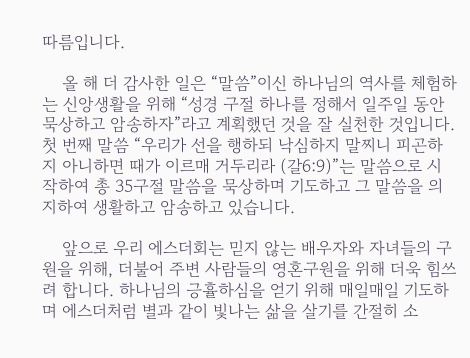따름입니다.

    올 해 더 감사한 일은 “말씀”이신 하나님의 역사를 체험하는 신앙생활을 위해 “성경 구절 하나를 정해서 일주일 동안 묵상하고 암송하자”라고 계획했던 것을 잘 실천한 것입니다. 첫 번째 말씀 “우리가 선을 행하되 낙심하지 말찌니 피곤하지 아니하면 때가 이르매 거두리라 (갈6:9)”는 말씀으로 시작하여 총 35구절 말씀을 묵상하며 기도하고 그 말씀을 의지하여 생활하고 암송하고 있습니다.

    앞으로 우리 에스더회는 믿지 않는 배우자와 자녀들의 구원을 위해, 더불어 주변 사람들의 영혼구원을 위해 더욱 힘쓰려 합니다. 하나님의 긍휼하심을 얻기 위해 매일매일 기도하며 에스더처럼 별과 같이 빛나는 삶을 살기를 간절히 소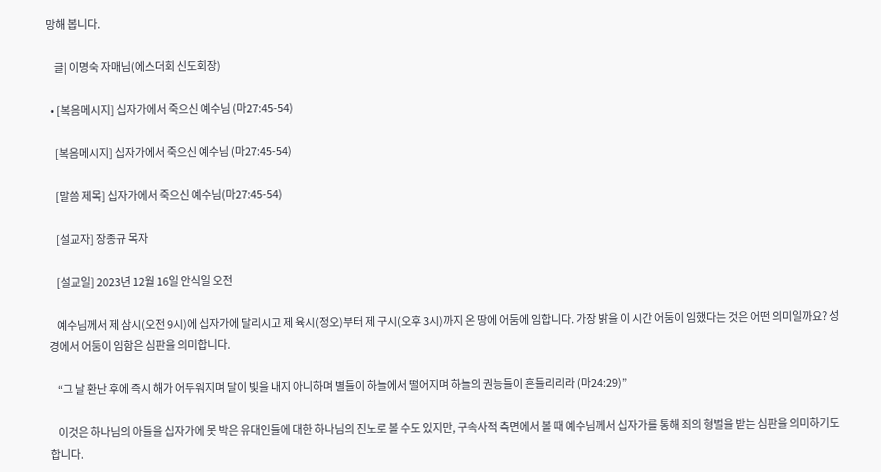망해 봅니다.

    글| 이명숙 자매님(에스더회 신도회장)

  • [복음메시지] 십자가에서 죽으신 예수님 (마27:45-54)

    [복음메시지] 십자가에서 죽으신 예수님 (마27:45-54)

    [말씀 제목] 십자가에서 죽으신 예수님(마27:45-54)

    [설교자] 장종규 목자

    [설교일] 2023년 12월 16일 안식일 오전

    예수님께서 제 삼시(오전 9시)에 십자가에 달리시고 제 육시(정오)부터 제 구시(오후 3시)까지 온 땅에 어둠에 임합니다. 가장 밝을 이 시간 어둠이 임했다는 것은 어떤 의미일까요? 성경에서 어둠이 임함은 심판을 의미합니다.

    “그 날 환난 후에 즉시 해가 어두워지며 달이 빛을 내지 아니하며 별들이 하늘에서 떨어지며 하늘의 권능들이 흔들리리라 (마24:29)”

    이것은 하나님의 아들을 십자가에 못 박은 유대인들에 대한 하나님의 진노로 볼 수도 있지만, 구속사적 측면에서 볼 때 예수님께서 십자가를 통해 죄의 형벌을 받는 심판을 의미하기도 합니다.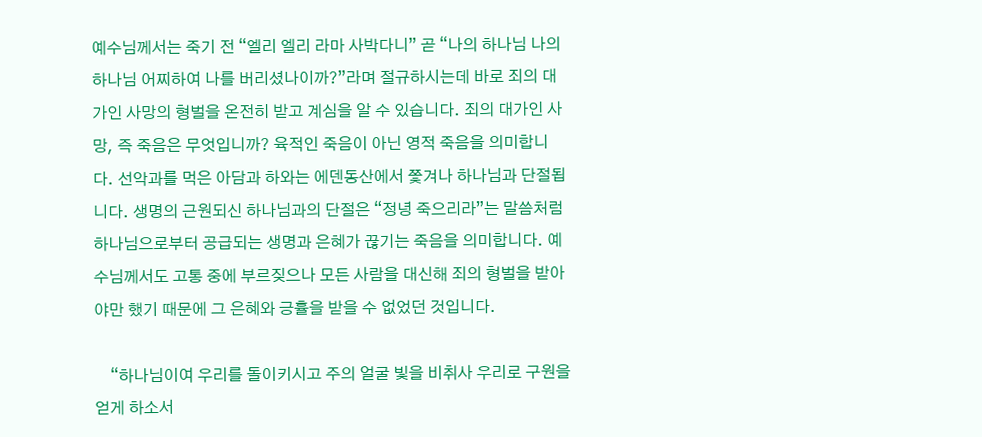예수님께서는 죽기 전 “엘리 엘리 라마 사박다니” 곧 “나의 하나님 나의 하나님 어찌하여 나를 버리셨나이까?”라며 절규하시는데 바로 죄의 대가인 사망의 형벌을 온전히 받고 계심을 알 수 있습니다. 죄의 대가인 사망, 즉 죽음은 무엇입니까? 육적인 죽음이 아닌 영적 죽음을 의미합니다. 선악과를 먹은 아담과 하와는 에덴동산에서 쫓겨나 하나님과 단절됩니다. 생명의 근원되신 하나님과의 단절은 “정녕 죽으리라”는 말씀처럼 하나님으로부터 공급되는 생명과 은혜가 끊기는 죽음을 의미합니다. 예수님께서도 고통 중에 부르짖으나 모든 사람을 대신해 죄의 형벌을 받아야만 했기 때문에 그 은혜와 긍휼을 받을 수 없었던 것입니다.

    “하나님이여 우리를 돌이키시고 주의 얼굴 빛을 비취사 우리로 구원을 얻게 하소서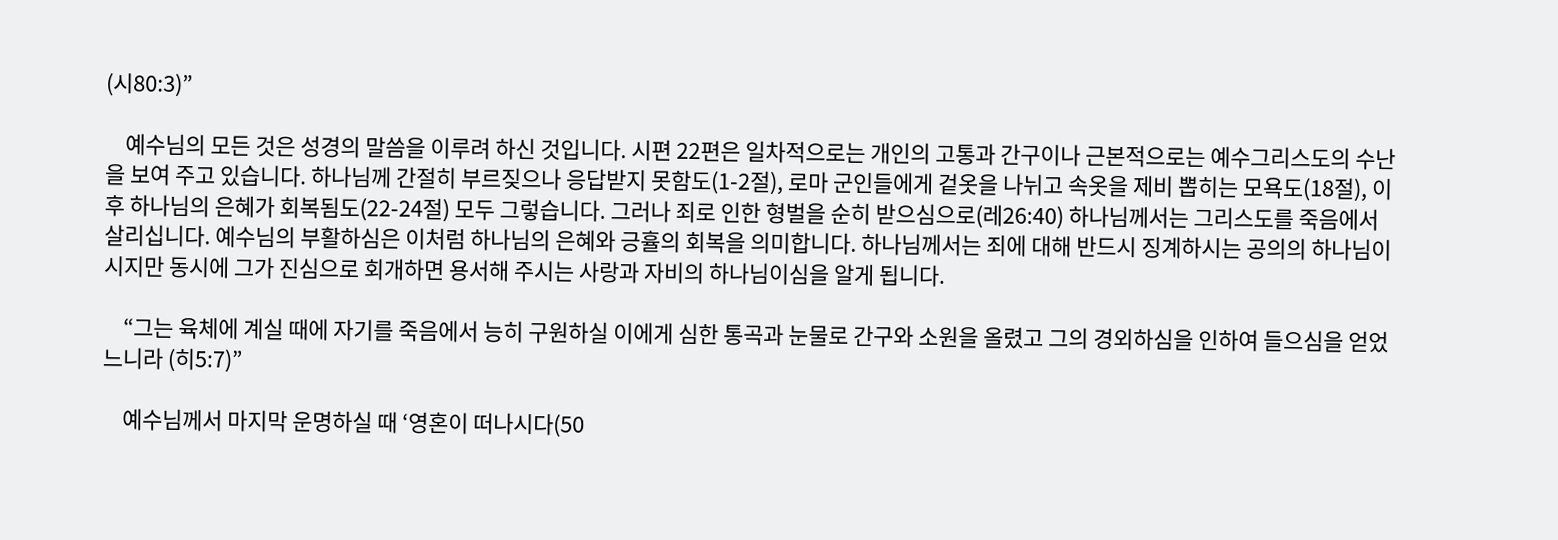(시80:3)”

    예수님의 모든 것은 성경의 말씀을 이루려 하신 것입니다. 시편 22편은 일차적으로는 개인의 고통과 간구이나 근본적으로는 예수그리스도의 수난을 보여 주고 있습니다. 하나님께 간절히 부르짖으나 응답받지 못함도(1-2절), 로마 군인들에게 겉옷을 나뉘고 속옷을 제비 뽑히는 모욕도(18절), 이후 하나님의 은혜가 회복됨도(22-24절) 모두 그렇습니다. 그러나 죄로 인한 형벌을 순히 받으심으로(레26:40) 하나님께서는 그리스도를 죽음에서 살리십니다. 예수님의 부활하심은 이처럼 하나님의 은혜와 긍휼의 회복을 의미합니다. 하나님께서는 죄에 대해 반드시 징계하시는 공의의 하나님이시지만 동시에 그가 진심으로 회개하면 용서해 주시는 사랑과 자비의 하나님이심을 알게 됩니다.

    “그는 육체에 계실 때에 자기를 죽음에서 능히 구원하실 이에게 심한 통곡과 눈물로 간구와 소원을 올렸고 그의 경외하심을 인하여 들으심을 얻었느니라 (히5:7)”

    예수님께서 마지막 운명하실 때 ‘영혼이 떠나시다(50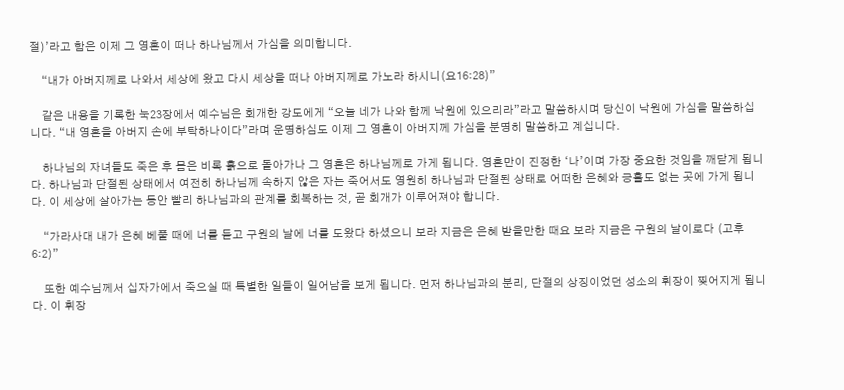절)’라고 함은 이제 그 영혼이 떠나 하나님께서 가심을 의미합니다.

    “내가 아버지께로 나와서 세상에 왔고 다시 세상을 떠나 아버지께로 가노라 하시니(요16:28)”

    같은 내용을 기록한 눅23장에서 예수님은 회개한 강도에게 “오늘 네가 나와 함께 낙원에 있으리라”라고 말씀하시며 당신이 낙원에 가심을 말씀하십니다. “내 영혼을 아버지 손에 부탁하나이다”라며 운명하심도 이제 그 영혼이 아버지께 가심을 분명히 말씀하고 계십니다.

    하나님의 자녀들도 죽은 후 몸은 비록 흙으로 돌아가나 그 영혼은 하나님께로 가게 됩니다. 영혼만이 진정한 ‘나’이며 가장 중요한 것임을 깨닫게 됩니다. 하나님과 단절된 상태에서 여전히 하나님께 속하지 않은 자는 죽어서도 영원히 하나님과 단절된 상태로 어떠한 은혜와 긍휼도 없는 곳에 가게 됩니다. 이 세상에 살아가는 동안 빨리 하나님과의 관계를 회복하는 것, 곧 회개가 이루어져야 합니다.

    “가라사대 내가 은혜 베풀 때에 너를 듣고 구원의 날에 너를 도왔다 하셨으니 보라 지금은 은혜 받을만한 때요 보라 지금은 구원의 날이로다 (고후6:2)”

    또한 예수님께서 십자가에서 죽으실 때 특별한 일들이 일어남을 보게 됩니다. 먼저 하나님과의 분리, 단절의 상징이었던 성소의 휘장이 찢어지게 됩니다. 이 휘장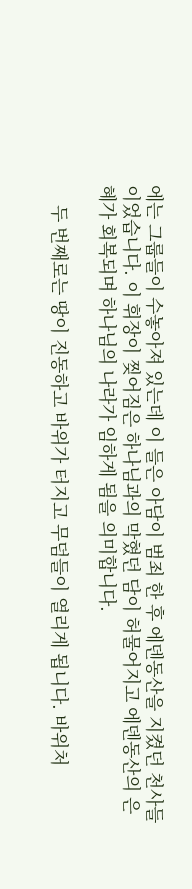에는 그룹들이 수놓아져 있는데 이 들은 아담이 범죄 한 후 에덴동산을 지켰던 천사들이었습니다. 이 휘장이 찢어짐은 하나님과의 막혔던 담이 허물어지고 에덴동산의 은혜가 회복되며 하나님의 나라가 임하게 됨을 의미합니다.

    두 번째로는 땅이 진동하고 바위가 터지고 무덤들이 열리게 됩니다. 바위처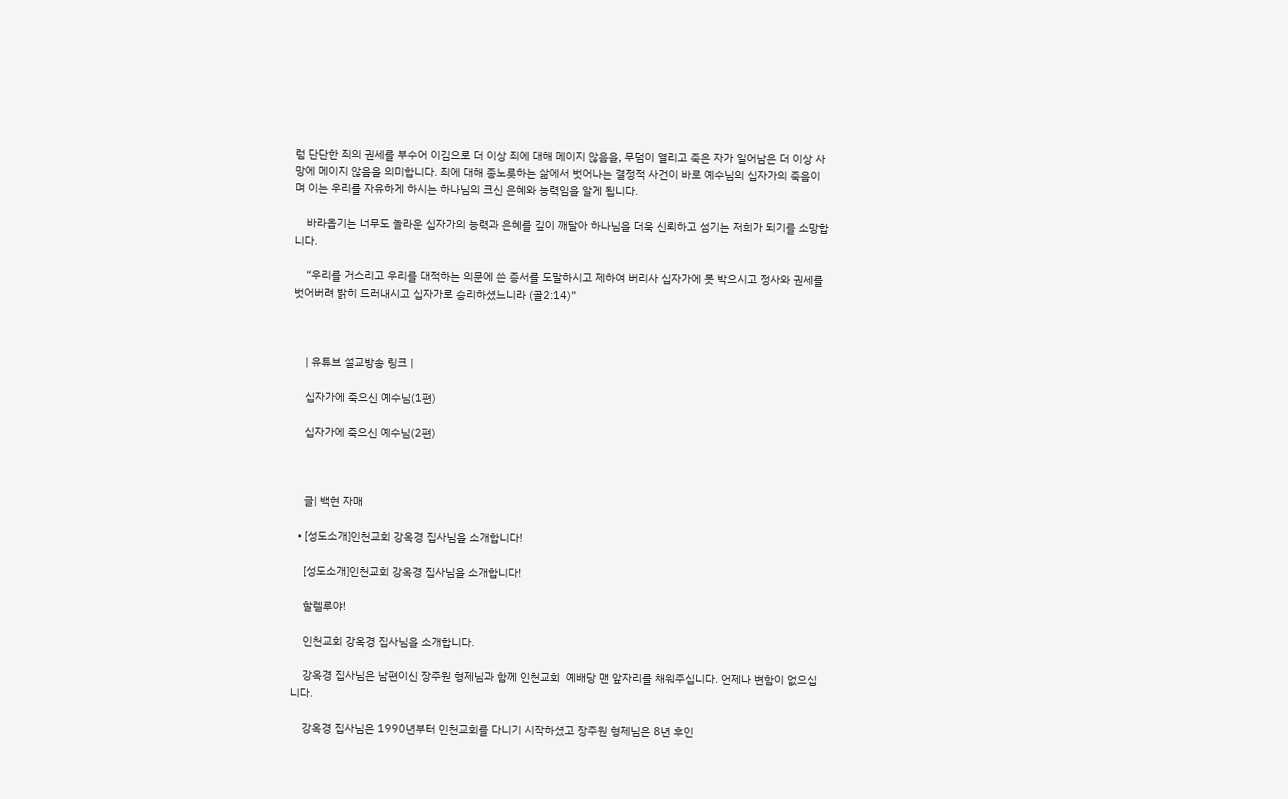럼 단단한 죄의 권세를 부수어 이김으로 더 이상 죄에 대해 메이지 않음을, 무덤이 열리고 죽은 자가 일어남은 더 이상 사망에 메이지 않음을 의미합니다. 죄에 대해 종노릇하는 삶에서 벗어나는 결정적 사건이 바로 예수님의 십자가의 죽음이며 이는 우리를 자유하게 하시는 하나님의 크신 은혜와 능력임을 알게 됩니다.

    바라옵기는 너무도 놀라운 십자가의 능력과 은혜를 깊이 깨달아 하나님을 더욱 신뢰하고 섬기는 저희가 되기를 소망합니다.

    “우리를 거스리고 우리를 대적하는 의문에 쓴 증서를 도말하시고 제하여 버리사 십자가에 못 박으시고 정사와 권세를 벗어버려 밝히 드러내시고 십자가로 승리하셨느니라 (골2:14)”



    | 유튜브 설교방송 링크 |

    십자가에 죽으신 예수님(1편)

    십자가에 죽으신 예수님(2편)



    글| 백현 자매

  • [성도소개]인천교회 강옥경 집사님을 소개합니다!

    [성도소개]인천교회 강옥경 집사님을 소개합니다!

    할렐루야!

    인천교회 강옥경 집사님을 소개합니다.

    강옥경 집사님은 남편이신 장주원 형제님과 함께 인천교회  예배당 맨 앞자리를 채워주십니다. 언제나 변함이 없으십니다.

    강옥경 집사님은 1990년부터 인천교회를 다니기 시작하셨고 장주원 형제님은 8년 후인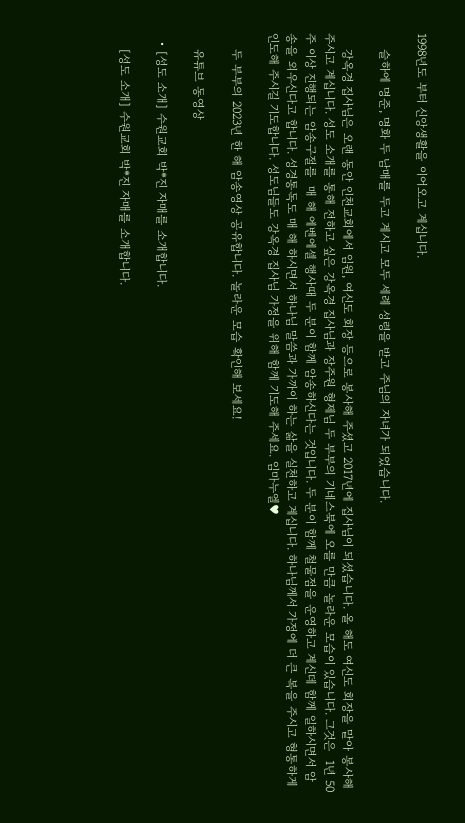1998년도 부터 신앙생활을 이어오고 계십니다.

    슬하에 명준, 명화 두 남매를 두고 계시고 모두 세례 성령을 받고 주님의 자녀가 되었습니다.

    강옥경 집사님은 오랜 동안 인천교회에서 임원, 여신도 회장 등으로 봉사해 주셨고 2017년에 집사님이 되셨습니다. 올 해도 여신도 회장을 맡아 봉사해 주시고 계십니다. 성도 소개를 통해 전하고 싶은 강옥경 집사님과 장주원 형제님 두 부부의 기네스북에 오를 만큼 놀라운 모습이 있습니다. 그것은  1년 50주 이상 진행되는 암송구절를  매 해 에벤에셀 행사때 두 분이 함께 암송하신다는 것입니다. 두 분이 함께 철물점을 운영하고 계신데 함께 일하시면서 암송을 외우신다고 합니다. 성경통독도 매 해 하시면서 하나님 말씀과 가까이 하는 삶을 실천하고 계십니다. 하나님께서 가정에 더 큰 복을 주시고 형통하게 인도해 주시길 기도합니다. 성도님들도 강옥경 집사님 가정을 위해 함께 기도해 주세요. 임마누엘♥

    두 부부의 2023년 한 해 암송영상 공유합니다. 놀라운 모습 확인해 보세요!

    유튜브 동영상

  • [성도 소개] 수원교회 박*진 자매를 소개합니다.

    [성도 소개] 수원교회 박*진 자매를 소개합니다.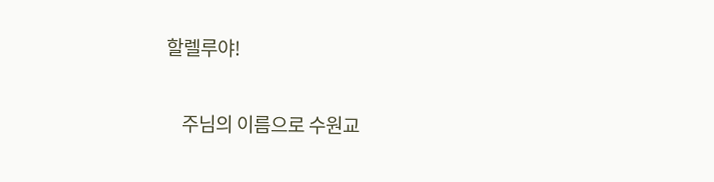할렐루야!

    주님의 이름으로 수원교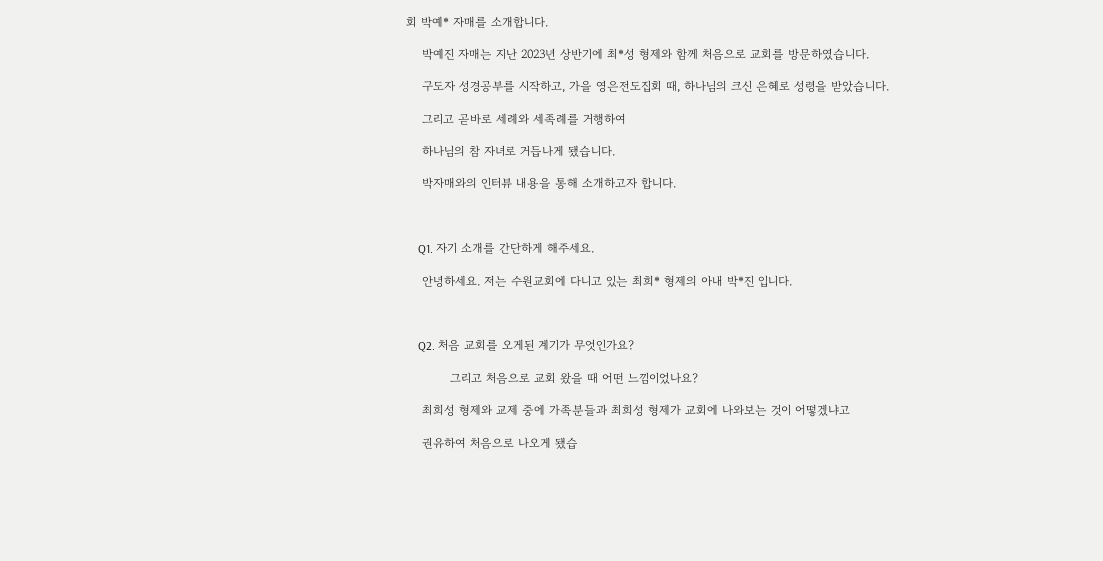회 박예* 자매를 소개합니다.

    박예진 자매는 지난 2023년 상반기에 최*성 형제와 함께 처음으로 교회를 방문하였습니다.

    구도자 성경공부를 시작하고, 가을 영은전도집회 때, 하나님의 크신 은혜로 성령을 받았습니다.

    그리고 곧바로 세례와 세족례를 거행하여

    하나님의 참 자녀로 거듭나게 됐습니다.

    박자매와의 인터뷰 내용을 통해 소개하고자 합니다.



    Q1. 자기 소개를 간단하게 해주세요.

    안녕하세요. 저는 수원교회에 다니고 있는 최희* 형제의 아내 박*진 입니다.



    Q2. 처음 교회를 오게된 계기가 무엇인가요?

           그리고 처음으로 교회 왔을 때 어떤 느낌이었나요?

    최희성 형제와 교제 중에 가족분들과 최희성 형제가 교회에 나와보는 것이 어떻겠냐고

    권유하여 처음으로 나오게 됐습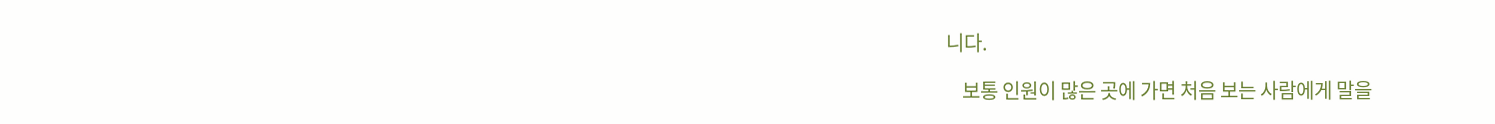니다.

    보통 인원이 많은 곳에 가면 처음 보는 사람에게 말을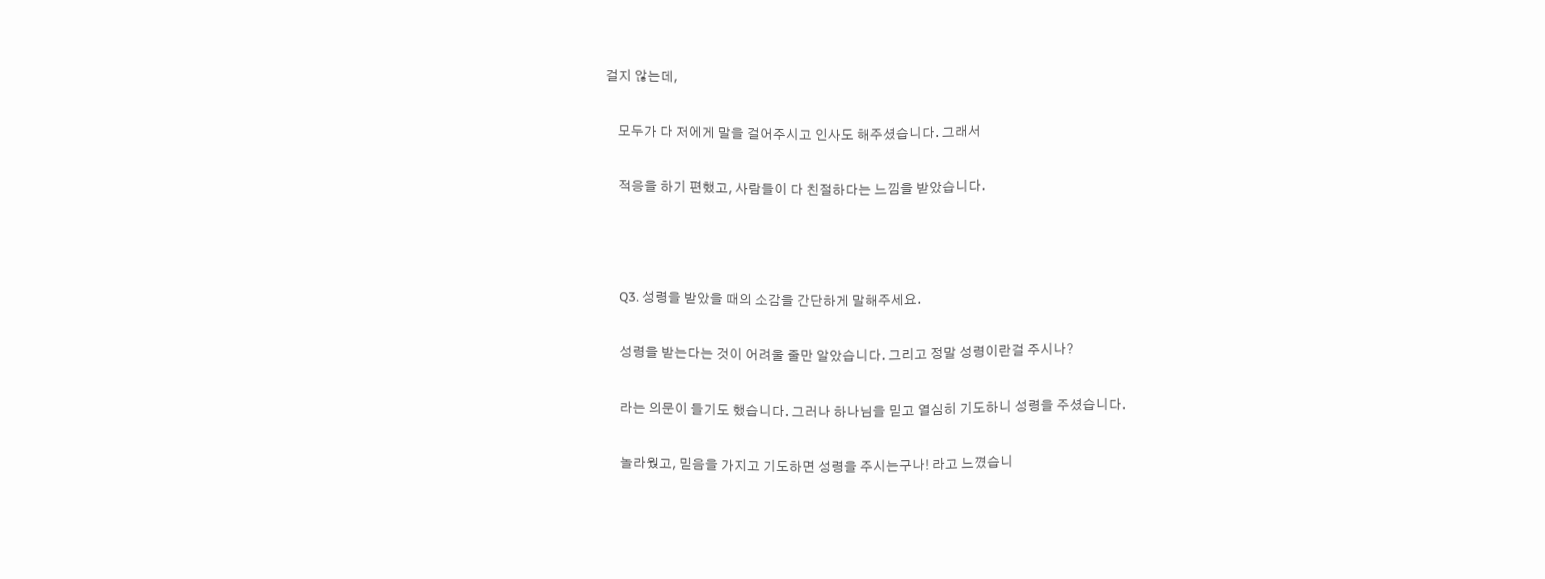걸지 않는데,

    모두가 다 저에게 말을 걸어주시고 인사도 해주셨습니다. 그래서

    적응을 하기 편했고, 사람들이 다 친절하다는 느낌을 받았습니다.



    Q3. 성령을 받았을 때의 소감을 간단하게 말해주세요.

    성령을 받는다는 것이 어려울 줄만 알았습니다. 그리고 정말 성령이란걸 주시나?

    라는 의문이 들기도 했습니다. 그러나 하나님을 믿고 열심히 기도하니 성령을 주셨습니다.

    놀라웠고, 믿음을 가지고 기도하면 성령을 주시는구나! 라고 느꼈습니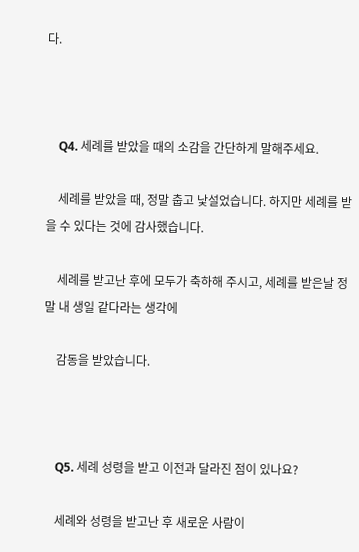다.



    Q4. 세례를 받았을 때의 소감을 간단하게 말해주세요.

    세례를 받았을 때, 정말 춥고 낯설었습니다. 하지만 세례를 받을 수 있다는 것에 감사했습니다.

    세례를 받고난 후에 모두가 축하해 주시고, 세례를 받은날 정말 내 생일 같다라는 생각에

    감동을 받았습니다.



    Q5. 세례 성령을 받고 이전과 달라진 점이 있나요?

    세례와 성령을 받고난 후 새로운 사람이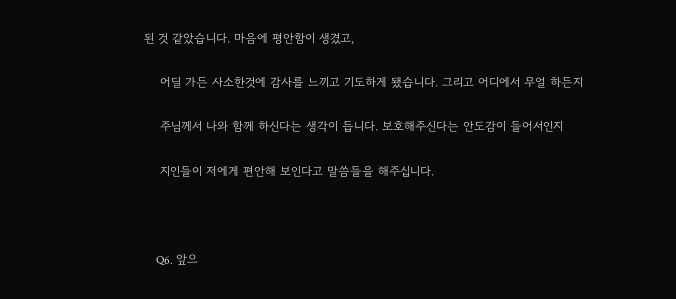된 것 같았습니다. 마음에 평안함이 생겼고,

    어딜 가든 사소한것에 감사를 느끼고 기도하게 됐습니다. 그리고 어디에서 무얼 하든지

    주님께서 나와 함께 하신다는 생각이 듭니다. 보호해주신다는 안도감이 들어서인지

    지인들이 저에게 편안해 보인다고 말씀들을 해주십니다.



    Q6. 앞으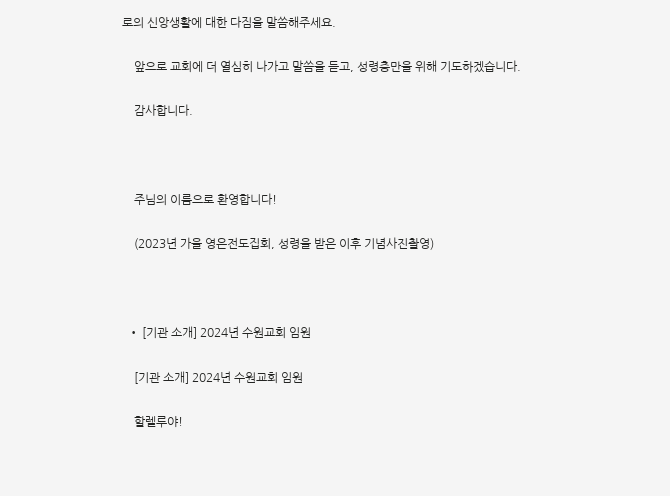로의 신앙생활에 대한 다짐을 말씀해주세요.

    앞으로 교회에 더 열심히 나가고 말씀을 듣고, 성령충만을 위해 기도하겠습니다.

    감사합니다.



    주님의 이름으로 환영합니다!

    (2023년 가을 영은전도집회, 성령을 받은 이후 기념사진촬영)



  • [기관 소개] 2024년 수원교회 임원

    [기관 소개] 2024년 수원교회 임원

    할렐루야!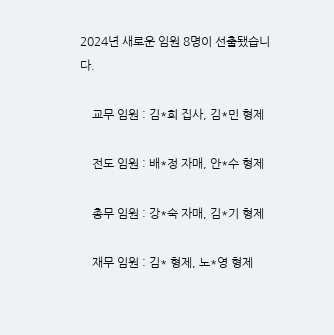2024년 새로운 임원 8명이 선출됐습니다.

    교무 임원 : 김*희 집사, 김*민 형제

    전도 임원 : 배*정 자매, 안*수 형제

    총무 임원 : 강*숙 자매, 김*기 형제

    재무 임원 : 김* 형제, 노*영 형제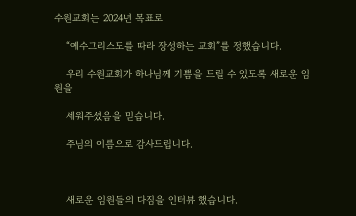수원교회는 2024년 목표로

    “예수그리스도를 따라 장성하는 교회”를 정했습니다.

    우리 수원교회가 하나님께 기쁨을 드릴 수 있도록 새로운 임원을

    세워주셨음을 믿습니다.

    주님의 이름으로 감사드립니다.



    새로운 임원들의 다짐을 인터뷰 했습니다.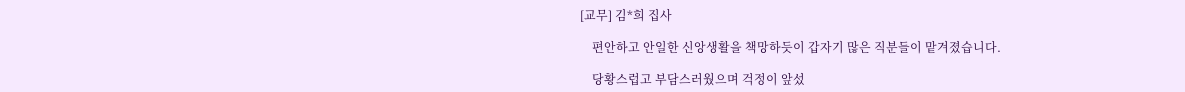[교무] 김*희 집사

    편안하고 안일한 신앙생활을 책망하듯이 갑자기 많은 직분들이 맡겨졌습니다.

    당황스럽고 부담스러웠으며 걱정이 앞섰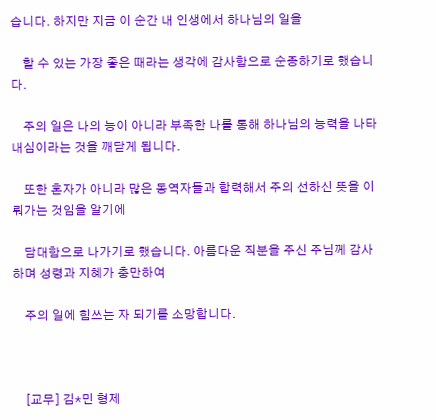습니다. 하지만 지금 이 순간 내 인생에서 하나님의 일을

    할 수 있는 가장 좋은 때라는 생각에 감사함으로 순종하기로 했습니다.

    주의 일은 나의 능이 아니라 부족한 나를 통해 하나님의 능력을 나타내심이라는 것을 깨닫게 됩니다.

    또한 혼자가 아니라 많은 동역자들과 합력해서 주의 선하신 뜻을 이뤄가는 것임을 알기에

    담대함으로 나가기로 했습니다. 아름다운 직분을 주신 주님께 감사하며 성령과 지혜가 충만하여

    주의 일에 힘쓰는 자 되기를 소망합니다.



    [교무] 김*민 형제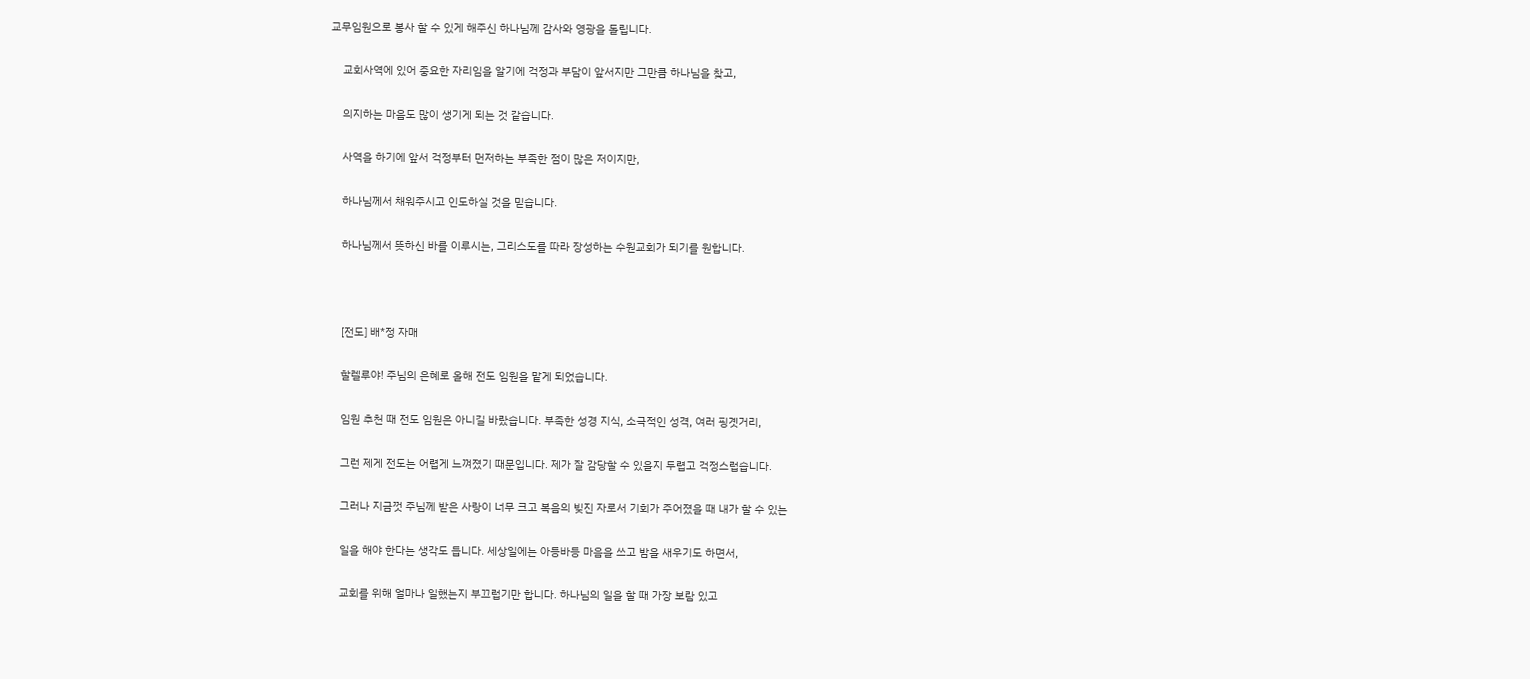교무임원으로 봉사 할 수 있게 해주신 하나님께 감사와 영광을 돌립니다.

    교회사역에 있어 중요한 자리임을 알기에 걱정과 부담이 앞서지만 그만큼 하나님을 찾고,

    의지하는 마음도 많이 생기게 되는 것 같습니다.

    사역을 하기에 앞서 걱정부터 먼저하는 부족한 점이 많은 저이지만,

    하나님께서 채워주시고 인도하실 것을 믿습니다.

    하나님께서 뜻하신 바를 이루시는, 그리스도를 따라 장성하는 수원교회가 되기를 원합니다.



    [전도] 배*정 자매

    할렐루야! 주님의 은혜로 올해 전도 임원을 맡게 되었습니다.

    임원 추천 때 전도 임원은 아니길 바랐습니다. 부족한 성경 지식, 소극적인 성격, 여러 핑곗거리,

    그런 제게 전도는 어렵게 느껴졌기 때문입니다. 제가 잘 감당할 수 있을지 두렵고 걱정스럽습니다.

    그러나 지금껏 주님께 받은 사랑이 너무 크고 복음의 빚진 자로서 기회가 주어졌을 때 내가 할 수 있는

    일을 해야 한다는 생각도 듭니다. 세상일에는 아등바등 마음을 쓰고 밤을 새우기도 하면서,

    교회를 위해 얼마나 일했는지 부끄럽기만 합니다. 하나님의 일을 할 때 가장 보람 있고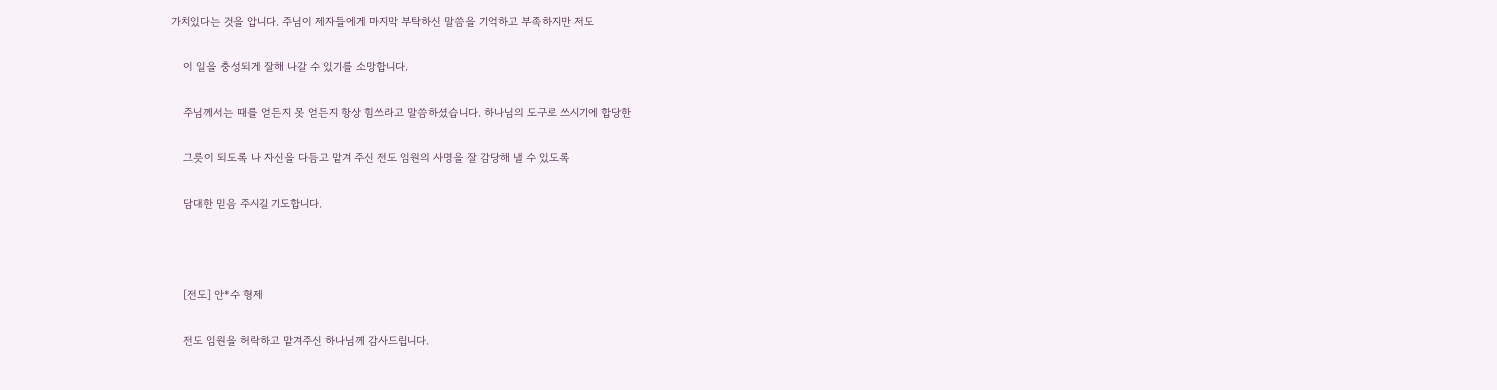가치있다는 것을 압니다. 주님이 제자들에게 마지막 부탁하신 말씀을 기억하고 부족하지만 저도

    이 일을 충성되게 잘해 나갈 수 있기를 소망합니다.

    주님께서는 때를 얻든지 못 얻든지 항상 힘쓰라고 말씀하셨습니다. 하나님의 도구로 쓰시기에 합당한

    그릇이 되도록 나 자신을 다듬고 맡겨 주신 전도 임원의 사명을 잘 감당해 낼 수 있도록

    담대한 믿음 주시길 기도합니다.



    [전도] 안*수 형제

    전도 임원을 허락하고 맡겨주신 하나님께 감사드립니다.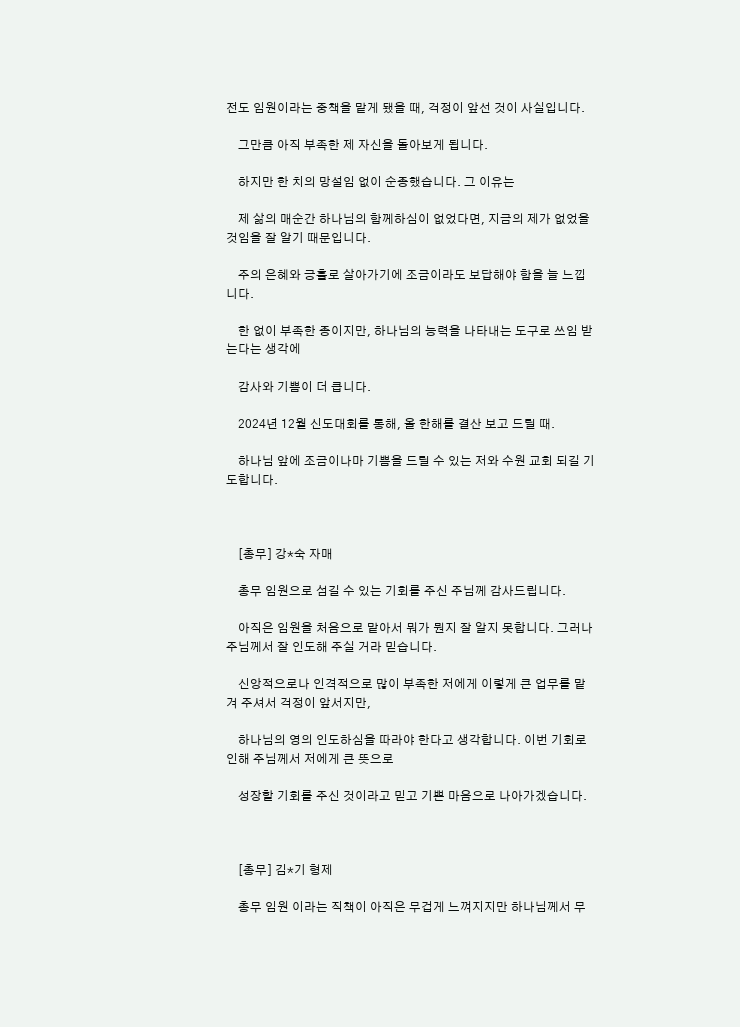전도 임원이라는 중책을 맡게 됐을 때, 걱정이 앞선 것이 사실입니다.

    그만큼 아직 부족한 제 자신을 돌아보게 됩니다.

    하지만 한 치의 망설임 없이 순종했습니다. 그 이유는

    제 삶의 매순간 하나님의 함께하심이 없었다면, 지금의 제가 없었을 것임을 잘 알기 때문입니다.

    주의 은혜와 긍휼로 살아가기에 조금이라도 보답해야 함을 늘 느낍니다.

    한 없이 부족한 종이지만, 하나님의 능력을 나타내는 도구로 쓰임 받는다는 생각에

    감사와 기쁨이 더 큽니다.

    2024년 12월 신도대회를 통해, 올 한해를 결산 보고 드릴 때.

    하나님 앞에 조금이나마 기쁨을 드릴 수 있는 저와 수원 교회 되길 기도합니다.



    [총무] 강*숙 자매

    총무 임원으로 섬길 수 있는 기회를 주신 주님께 감사드립니다.

    아직은 임원을 처음으로 맡아서 뭐가 뭔지 잘 알지 못합니다. 그러나 주님께서 잘 인도해 주실 거라 믿습니다.

    신앙적으로나 인격적으로 많이 부족한 저에게 이렇게 큰 업무를 맡겨 주셔서 걱정이 앞서지만,

    하나님의 영의 인도하심을 따라야 한다고 생각합니다. 이번 기회로 인해 주님께서 저에게 큰 뜻으로

    성장할 기회를 주신 것이라고 믿고 기쁜 마음으로 나아가겠습니다.



    [총무] 김*기 형제

    총무 임원 이라는 직책이 아직은 무겁게 느껴지지만 하나님께서 무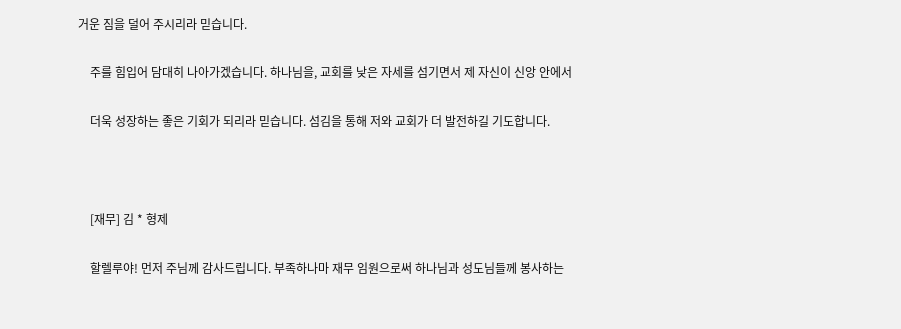거운 짐을 덜어 주시리라 믿습니다.

    주를 힘입어 담대히 나아가겠습니다. 하나님을, 교회를 낮은 자세를 섬기면서 제 자신이 신앙 안에서

    더욱 성장하는 좋은 기회가 되리라 믿습니다. 섬김을 통해 저와 교회가 더 발전하길 기도합니다.



    [재무] 김 * 형제

    할렐루야! 먼저 주님께 감사드립니다. 부족하나마 재무 임원으로써 하나님과 성도님들께 봉사하는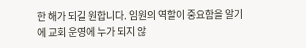한 해가 되길 원합니다. 임원의 역할이 중요함을 알기에 교회 운영에 누가 되지 않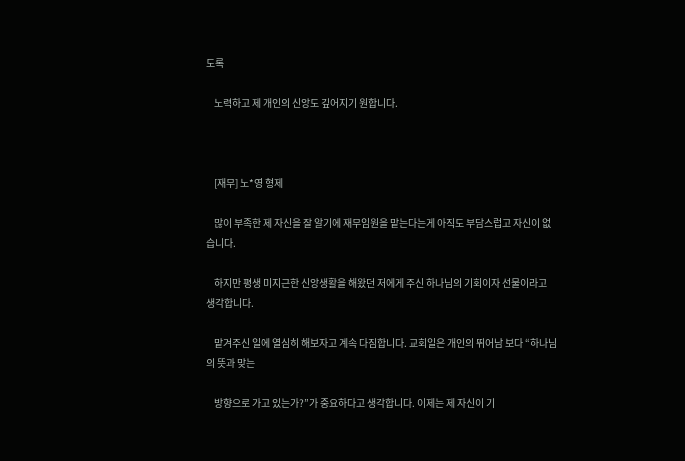도록

    노력하고 제 개인의 신앙도 깊어지기 원합니다.



    [재무] 노*영 형제

    많이 부족한 제 자신을 잘 알기에 재무임원을 맡는다는게 아직도 부담스럽고 자신이 없습니다.

    하지만 평생 미지근한 신앙생활을 해왔던 저에게 주신 하나님의 기회이자 선물이라고 생각합니다.

    맡겨주신 일에 열심히 해보자고 계속 다짐합니다. 교회일은 개인의 뛰어남 보다 “하나님의 뜻과 맞는

    방향으로 가고 있는가?”가 중요하다고 생각합니다. 이제는 제 자신이 기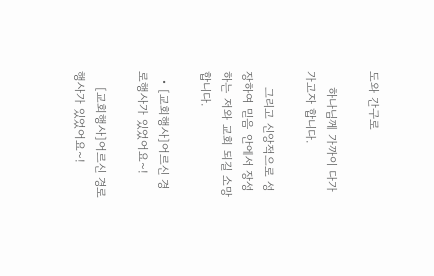도와 간구로

    하나님께 가까이 다가가고자 합니다.

    그리고 신앙적으로 성장하여 믿음 안에서 장성하는 저와 교회 되길 소망합니다.

  • [교회행사]어르신 경로행사가 있었어요~!

    [교회행사]어르신 경로행사가 있었어요~!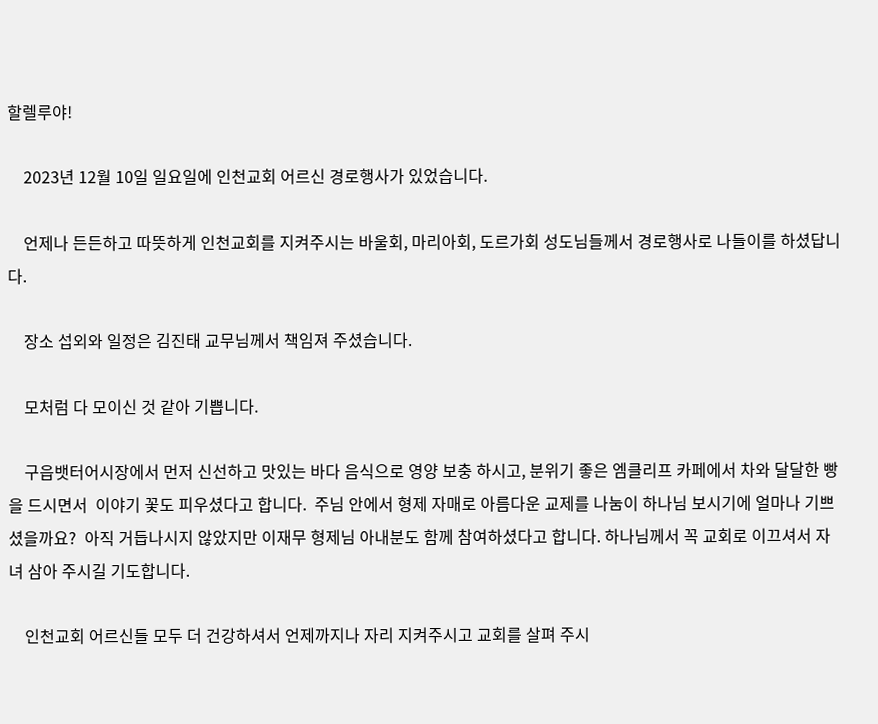할렐루야!

    2023년 12월 10일 일요일에 인천교회 어르신 경로행사가 있었습니다.

    언제나 든든하고 따뜻하게 인천교회를 지켜주시는 바울회, 마리아회, 도르가회 성도님들께서 경로행사로 나들이를 하셨답니다.

    장소 섭외와 일정은 김진태 교무님께서 책임져 주셨습니다.

    모처럼 다 모이신 것 같아 기쁩니다.

    구읍뱃터어시장에서 먼저 신선하고 맛있는 바다 음식으로 영양 보충 하시고, 분위기 좋은 엠클리프 카페에서 차와 달달한 빵을 드시면서  이야기 꽃도 피우셨다고 합니다.  주님 안에서 형제 자매로 아름다운 교제를 나눔이 하나님 보시기에 얼마나 기쁘셨을까요?  아직 거듭나시지 않았지만 이재무 형제님 아내분도 함께 참여하셨다고 합니다. 하나님께서 꼭 교회로 이끄셔서 자녀 삼아 주시길 기도합니다.

    인천교회 어르신들 모두 더 건강하셔서 언제까지나 자리 지켜주시고 교회를 살펴 주시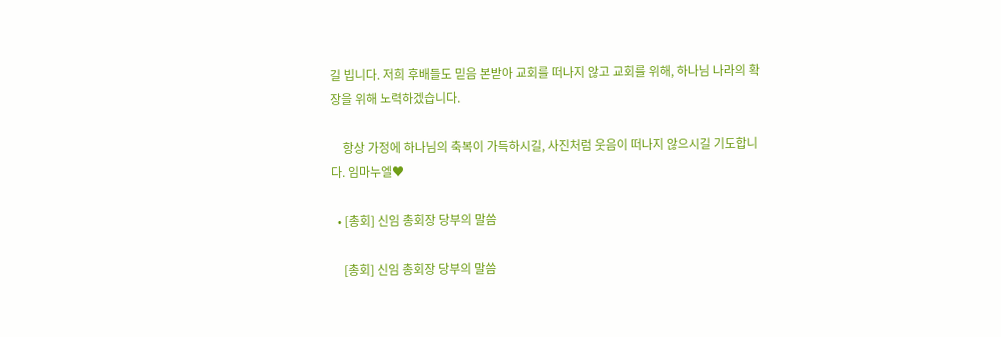길 빕니다. 저희 후배들도 믿음 본받아 교회를 떠나지 않고 교회를 위해, 하나님 나라의 확장을 위해 노력하겠습니다.

    항상 가정에 하나님의 축복이 가득하시길, 사진처럼 웃음이 떠나지 않으시길 기도합니다. 임마누엘♥

  • [총회] 신임 총회장 당부의 말씀

    [총회] 신임 총회장 당부의 말씀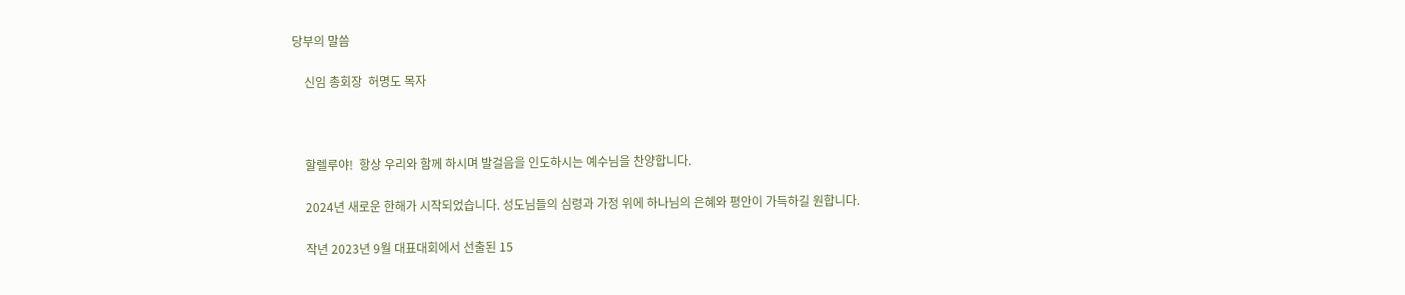당부의 말씀

    신임 총회장  허명도 목자



    할렐루야!  항상 우리와 함께 하시며 발걸음을 인도하시는 예수님을 찬양합니다.

    2024년 새로운 한해가 시작되었습니다. 성도님들의 심령과 가정 위에 하나님의 은혜와 평안이 가득하길 원합니다.

    작년 2023년 9월 대표대회에서 선출된 15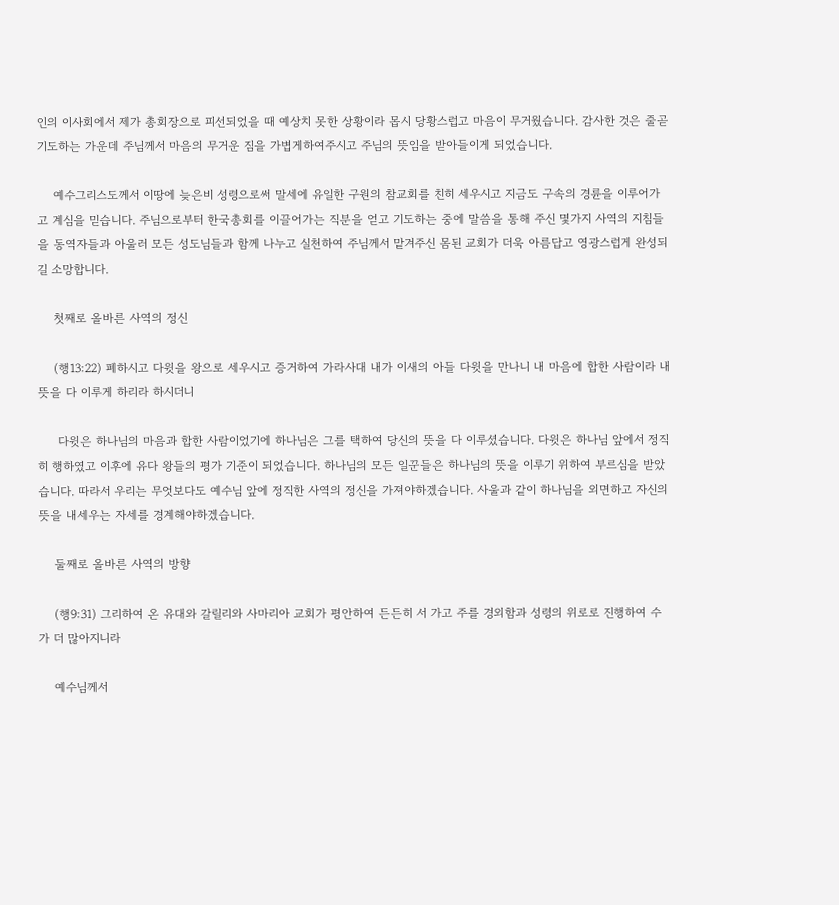인의 이사회에서 제가 총회장으로 피선되었을 때 예상치 못한 상황이라 몹시 당황스럽고 마음이 무거웠습니다. 감사한 것은 줄곧 기도하는 가운데 주님께서 마음의 무거운 짐을 가볍게하여주시고 주님의 뜻임을 받아들이게 되었습니다.

    예수그리스도께서 이땅에 늦은비 성령으로써 말세에 유일한 구원의 참교회를 친히 세우시고 지금도 구속의 경륜을 이루어가고 계심을 믿습니다. 주님으로부터 한국총회를 이끌어가는 직분을 얻고 기도하는 중에 말씀을 통해 주신 몇가지 사역의 지침들을 동역자들과 아울러 모든 성도님들과 함께 나누고 실천하여 주님께서 맡겨주신 몸된 교회가 더욱 아름답고 영광스럽게 완성되길 소망합니다.

    첫째로 올바른 사역의 정신

    (행13:22) 폐하시고 다윗을 왕으로 세우시고 증거하여 가라사대 내가 이새의 아들 다윗을 만나니 내 마음에 합한 사람이라 내 뜻을 다 이루게 하리라 하시더니

     다윗은 하나님의 마음과 합한 사람이었기에 하나님은 그를 택하여 당신의 뜻을 다 이루셨습니다. 다윗은 하나님 앞에서 정직히 행하였고 이후에 유다 왕들의 평가 기준이 되었습니다. 하나님의 모든 일꾼들은 하나님의 뜻을 이루기 위하여 부르심을 받았습니다. 따라서 우리는 무엇보다도 예수님 앞에 정직한 사역의 정신을 가져야하겠습니다. 사울과 같이 하나님을 외면하고 자신의 뜻을 내세우는 자세를 경계해야하겠습니다.

    둘째로 올바른 사역의 방향

    (행9:31) 그리하여 온 유대와 갈릴리와 사마리아 교회가 평안하여 든든히 서 가고 주를 경외함과 성령의 위로로 진행하여 수가 더 많아지니라

    예수님께서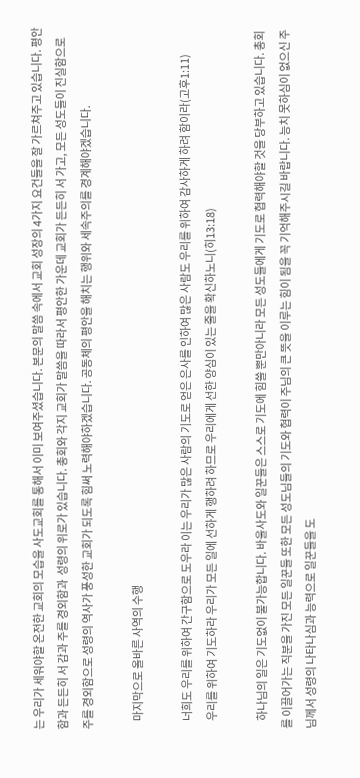는 우리가 세워야할 온전한 교회의 모습을 사도교회를 통해서 이미 보여주셨습니다. 본문의 말씀 속에서 교회 성장의 4가지 요건들을 잘 가르쳐주고 있습니다. 평안함과 든든히 서 감과 주를 경외함과  성령의 위로가 있습니다. 총회와 각지 교회가 말씀을 따라서 평안한 가운데 교회가 든든히 서 가고, 모든 성도들이 진실함으로 주를 경외함으로 성령의 역사가 풍성한 교회가 되도록 힘써 노력해야하겠습니다. 공동체의 평안을 해치는 행위와 세속주의를 경계해야겠습니다.

    마지막으로 올바른 사역의 수행

    너희도 우리를 위하여 간구함으로 도우라 이는 우리가 많은 사람의 기도로 얻은 은사를 인하여 많은 사람도 우리를 위하여 감사하게 하려 함이라(고후1:11)
    우리를 위하여 기도하라 우리가 모든 일에 선하게 행하려 하므로 우리에게 선한 양심이 있는 줄을 확신하노니(히13:18)

    하나님의 일은 기도없이 불가능합니다. 바울사도와 일꾼들은 스스로 기도에 힘쓸 뿐만아니라 모든 성도들에게 기도로 협력해야할 것을 당부하고 있습니다. 총회를 이끌어가는 직분을 가진 모든 일꾼들 또한 모든 성도님들의 기도와 협력이 주님의 큰 뜻을 이루는 힘이 됨을 꼭 기억해주시길 바랍니다. 능치 못하심이 없으신 주님께서 성령의 나타나심과 능력으로 일꾼들을 도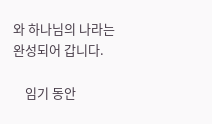와 하나님의 나라는 완성되어 갑니다.

    임기 동안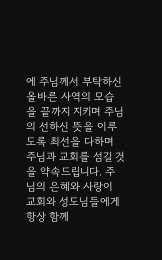에 주님께서 부탁하신 올바른 사역의 모습을 끝까지 지키며 주님의 선하신 뜻을 이루도록 최선을 다하며 주님과 교회를 섬길 것을 약속드립니다. 주님의 은혜와 사랑이 교회와 성도님들에게 항상 함께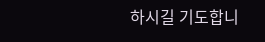하시길 기도합니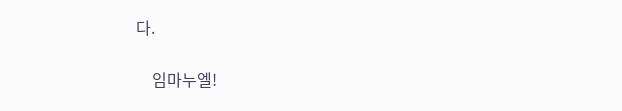다.

    임마누엘!